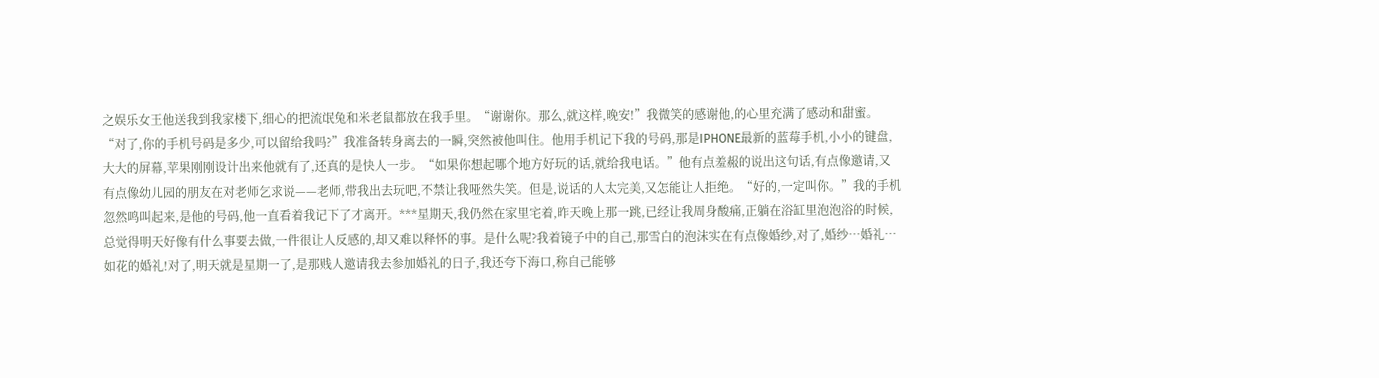之娱乐女王他送我到我家楼下,细心的把流氓兔和米老鼠都放在我手里。“谢谢你。那么,就这样,晚安!”我微笑的感谢他,的心里充满了感动和甜蜜。“对了,你的手机号码是多少,可以留给我吗?”我准备转身离去的一瞬,突然被他叫住。他用手机记下我的号码,那是IPHONE最新的蓝莓手机,小小的键盘,大大的屏幕,苹果刚刚设计出来他就有了,还真的是快人一步。“如果你想起哪个地方好玩的话,就给我电话。”他有点羞赧的说出这句话,有点像邀请,又有点像幼儿园的朋友在对老师乞求说——老师,带我出去玩吧,不禁让我哑然失笑。但是,说话的人太完美,又怎能让人拒绝。“好的,一定叫你。”我的手机忽然鸣叫起来,是他的号码,他一直看着我记下了才离开。***星期天,我仍然在家里宅着,昨天晚上那一跳,已经让我周身酸痛,正躺在浴缸里泡泡浴的时候,总觉得明天好像有什么事要去做,一件很让人反感的,却又难以释怀的事。是什么呢?我着镜子中的自己,那雪白的泡沫实在有点像婚纱,对了,婚纱…婚礼…如花的婚礼!对了,明天就是星期一了,是那贱人邀请我去参加婚礼的日子,我还夸下海口,称自己能够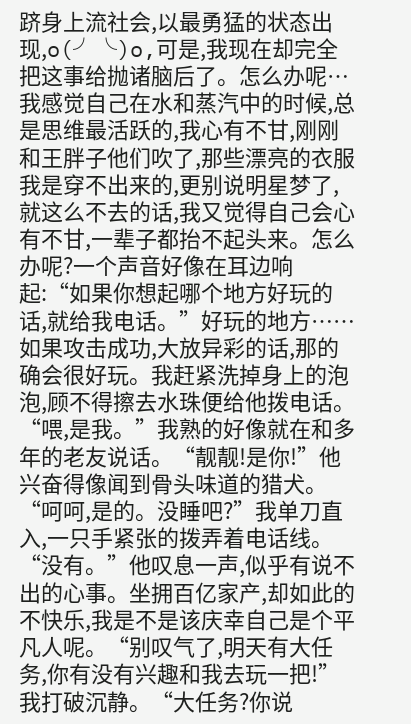跻身上流社会,以最勇猛的状态出现,o(╯╰)o,可是,我现在却完全把这事给抛诸脑后了。怎么办呢…我感觉自己在水和蒸汽中的时候,总是思维最活跃的,我心有不甘,刚刚和王胖子他们吹了,那些漂亮的衣服我是穿不出来的,更别说明星梦了,就这么不去的话,我又觉得自己会心有不甘,一辈子都抬不起头来。怎么办呢?一个声音好像在耳边响起:“如果你想起哪个地方好玩的话,就给我电话。”好玩的地方……如果攻击成功,大放异彩的话,那的确会很好玩。我赶紧洗掉身上的泡泡,顾不得擦去水珠便给他拨电话。“喂,是我。”我熟的好像就在和多年的老友说话。“靓靓!是你!”他兴奋得像闻到骨头味道的猎犬。“呵呵,是的。没睡吧?”我单刀直入,一只手紧张的拨弄着电话线。“没有。”他叹息一声,似乎有说不出的心事。坐拥百亿家产,却如此的不快乐,我是不是该庆幸自己是个平凡人呢。“别叹气了,明天有大任务,你有没有兴趣和我去玩一把!”我打破沉静。“大任务?你说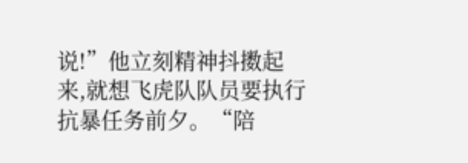说!”他立刻精神抖擞起来,就想飞虎队队员要执行抗暴任务前夕。“陪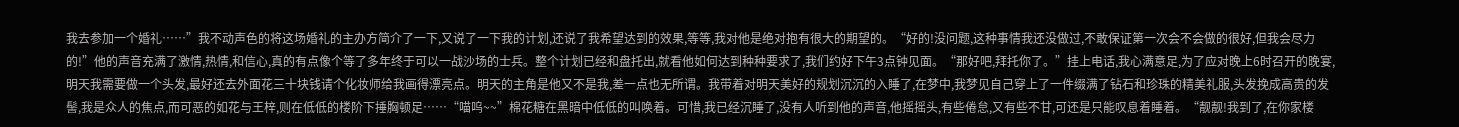我去参加一个婚礼……”我不动声色的将这场婚礼的主办方简介了一下,又说了一下我的计划,还说了我希望达到的效果,等等,我对他是绝对抱有很大的期望的。“好的!没问题,这种事情我还没做过,不敢保证第一次会不会做的很好,但我会尽力的!”他的声音充满了激情,热情,和信心,真的有点像个等了多年终于可以一战沙场的士兵。整个计划已经和盘托出,就看他如何达到种种要求了,我们约好下午3点钟见面。“那好吧,拜托你了。”挂上电话,我心满意足,为了应对晚上6时召开的晚宴,明天我需要做一个头发,最好还去外面花三十块钱请个化妆师给我画得漂亮点。明天的主角是他又不是我,差一点也无所谓。我带着对明天美好的规划沉沉的入睡了,在梦中,我梦见自己穿上了一件缀满了钻石和珍珠的精美礼服,头发挽成高贵的发髻,我是众人的焦点,而可恶的如花与王梓,则在低低的楼阶下捶胸顿足……“喵呜~~”棉花糖在黑暗中低低的叫唤着。可惜,我已经沉睡了,没有人听到他的声音,他摇摇头,有些倦怠,又有些不甘,可还是只能叹息着睡着。“靓靓!我到了,在你家楼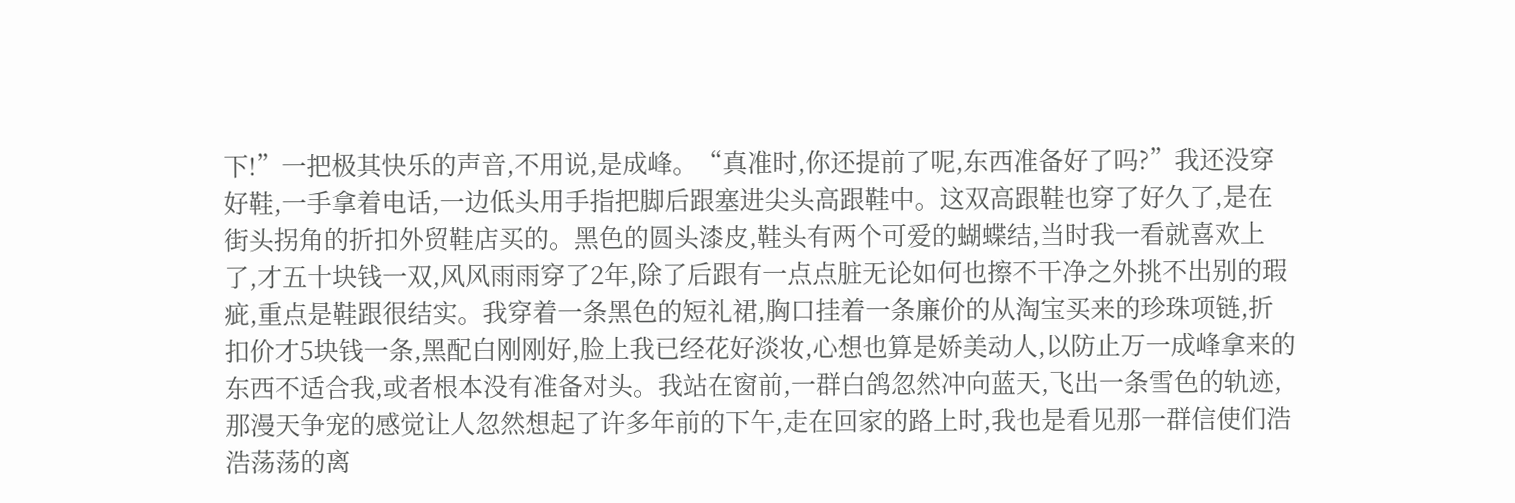下!”一把极其快乐的声音,不用说,是成峰。“真准时,你还提前了呢,东西准备好了吗?”我还没穿好鞋,一手拿着电话,一边低头用手指把脚后跟塞进尖头高跟鞋中。这双高跟鞋也穿了好久了,是在街头拐角的折扣外贸鞋店买的。黑色的圆头漆皮,鞋头有两个可爱的蝴蝶结,当时我一看就喜欢上了,才五十块钱一双,风风雨雨穿了2年,除了后跟有一点点脏无论如何也擦不干净之外挑不出别的瑕疵,重点是鞋跟很结实。我穿着一条黑色的短礼裙,胸口挂着一条廉价的从淘宝买来的珍珠项链,折扣价才5块钱一条,黑配白刚刚好,脸上我已经花好淡妆,心想也算是娇美动人,以防止万一成峰拿来的东西不适合我,或者根本没有准备对头。我站在窗前,一群白鸽忽然冲向蓝天,飞出一条雪色的轨迹,那漫天争宠的感觉让人忽然想起了许多年前的下午,走在回家的路上时,我也是看见那一群信使们浩浩荡荡的离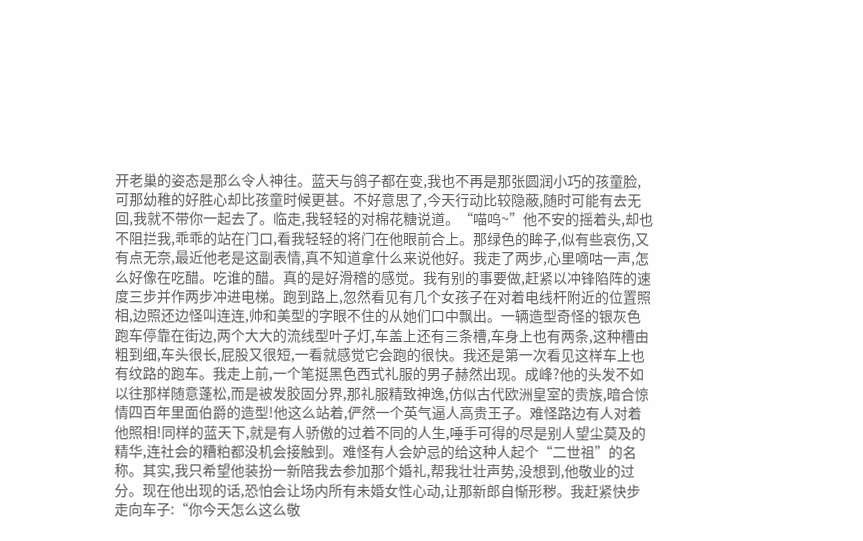开老巢的姿态是那么令人神往。蓝天与鸽子都在变,我也不再是那张圆润小巧的孩童脸,可那幼稚的好胜心却比孩童时候更甚。不好意思了,今天行动比较隐蔽,随时可能有去无回,我就不带你一起去了。临走,我轻轻的对棉花糖说道。“喵呜~”他不安的摇着头,却也不阻拦我,乖乖的站在门口,看我轻轻的将门在他眼前合上。那绿色的眸子,似有些哀伤,又有点无奈,最近他老是这副表情,真不知道拿什么来说他好。我走了两步,心里嘀咕一声,怎么好像在吃醋。吃谁的醋。真的是好滑稽的感觉。我有别的事要做,赶紧以冲锋陷阵的速度三步并作两步冲进电梯。跑到路上,忽然看见有几个女孩子在对着电线杆附近的位置照相,边照还边怪叫连连,帅和美型的字眼不住的从她们口中飘出。一辆造型奇怪的银灰色跑车停靠在街边,两个大大的流线型叶子灯,车盖上还有三条槽,车身上也有两条,这种槽由粗到细,车头很长,屁股又很短,一看就感觉它会跑的很快。我还是第一次看见这样车上也有纹路的跑车。我走上前,一个笔挺黑色西式礼服的男子赫然出现。成峰?他的头发不如以往那样随意蓬松,而是被发胶固分界,那礼服精致神逸,仿似古代欧洲皇室的贵族,暗合惊情四百年里面伯爵的造型!他这么站着,俨然一个英气逼人高贵王子。难怪路边有人对着他照相!同样的蓝天下,就是有人骄傲的过着不同的人生,唾手可得的尽是别人望尘莫及的精华,连社会的糟粕都没机会接触到。难怪有人会妒忌的给这种人起个“二世祖”的名称。其实,我只希望他装扮一新陪我去参加那个婚礼,帮我壮壮声势,没想到,他敬业的过分。现在他出现的话,恐怕会让场内所有未婚女性心动,让那新郎自惭形秽。我赶紧快步走向车子:“你今天怎么这么敬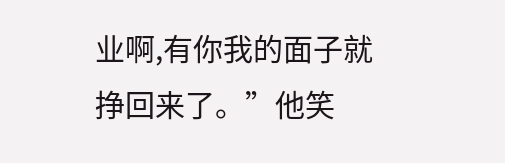业啊,有你我的面子就挣回来了。”他笑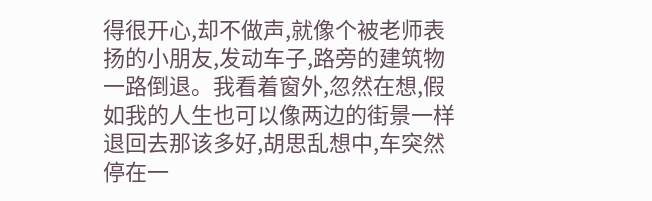得很开心,却不做声,就像个被老师表扬的小朋友,发动车子,路旁的建筑物一路倒退。我看着窗外,忽然在想,假如我的人生也可以像两边的街景一样退回去那该多好,胡思乱想中,车突然停在一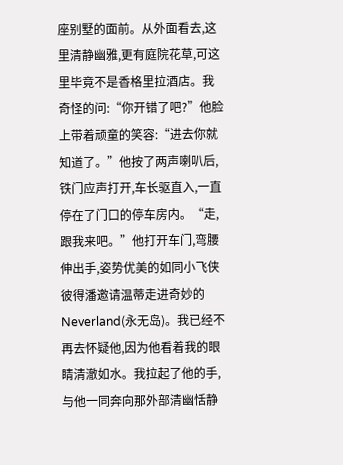座别墅的面前。从外面看去,这里清静幽雅,更有庭院花草,可这里毕竟不是香格里拉酒店。我奇怪的问:“你开错了吧?”他脸上带着顽童的笑容:“进去你就知道了。”他按了两声喇叭后,铁门应声打开,车长驱直入,一直停在了门口的停车房内。“走,跟我来吧。”他打开车门,弯腰伸出手,姿势优美的如同小飞侠彼得潘邀请温蒂走进奇妙的Neverland(永无岛)。我已经不再去怀疑他,因为他看着我的眼睛清澈如水。我拉起了他的手,与他一同奔向那外部清幽恬静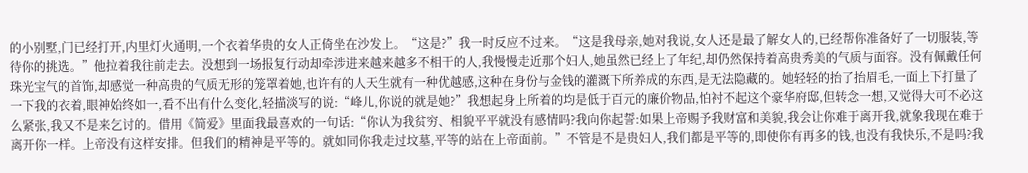的小别墅,门已经打开,内里灯火通明,一个衣着华贵的女人正倚坐在沙发上。“这是?”我一时反应不过来。“这是我母亲,她对我说,女人还是最了解女人的,已经帮你准备好了一切服装,等待你的挑选。”他拉着我往前走去。没想到一场报复行动却牵涉进来越来越多不相干的人,我慢慢走近那个妇人,她虽然已经上了年纪,却仍然保持着高贵秀美的气质与面容。没有佩戴任何珠光宝气的首饰,却感觉一种高贵的气质无形的笼罩着她,也许有的人天生就有一种优越感,这种在身份与金钱的灌溉下所养成的东西,是无法隐藏的。她轻轻的抬了抬眉毛,一面上下打量了一下我的衣着,眼神始终如一,看不出有什么变化,轻描淡写的说:“峰儿,你说的就是她?”我想起身上所着的均是低于百元的廉价物品,怕衬不起这个豪华府邸,但转念一想,又觉得大可不必这么紧张,我又不是来乞讨的。借用《简爱》里面我最喜欢的一句话:“你认为我贫穷、相貌平平就没有感情吗?我向你起誓:如果上帝赐予我财富和美貌,我会让你难于离开我,就象我现在难于离开你一样。上帝没有这样安排。但我们的精神是平等的。就如同你我走过坟墓,平等的站在上帝面前。”不管是不是贵妇人,我们都是平等的,即使你有再多的钱,也没有我快乐,不是吗?我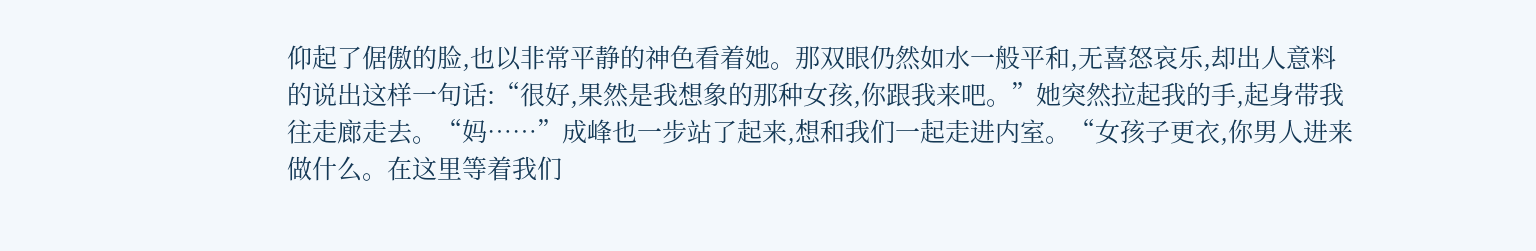仰起了倨傲的脸,也以非常平静的神色看着她。那双眼仍然如水一般平和,无喜怒哀乐,却出人意料的说出这样一句话:“很好,果然是我想象的那种女孩,你跟我来吧。”她突然拉起我的手,起身带我往走廊走去。“妈……”成峰也一步站了起来,想和我们一起走进内室。“女孩子更衣,你男人进来做什么。在这里等着我们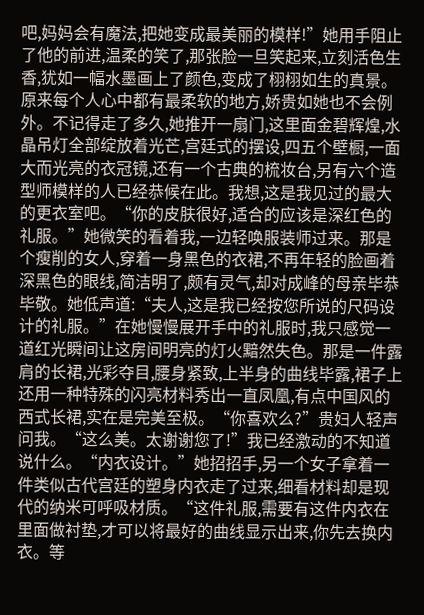吧,妈妈会有魔法,把她变成最美丽的模样!”她用手阻止了他的前进,温柔的笑了,那张脸一旦笑起来,立刻活色生香,犹如一幅水墨画上了颜色,变成了栩栩如生的真景。原来每个人心中都有最柔软的地方,娇贵如她也不会例外。不记得走了多久,她推开一扇门,这里面金碧辉煌,水晶吊灯全部绽放着光芒,宫廷式的摆设,四五个壁橱,一面大而光亮的衣冠镜,还有一个古典的梳妆台,另有六个造型师模样的人已经恭候在此。我想,这是我见过的最大的更衣室吧。“你的皮肤很好,适合的应该是深红色的礼服。”她微笑的看着我,一边轻唤服装师过来。那是个瘦削的女人,穿着一身黑色的衣裙,不再年轻的脸画着深黑色的眼线,简洁明了,颇有灵气,却对成峰的母亲毕恭毕敬。她低声道:“夫人,这是我已经按您所说的尺码设计的礼服。”在她慢慢展开手中的礼服时,我只感觉一道红光瞬间让这房间明亮的灯火黯然失色。那是一件露肩的长裙,光彩夺目,腰身紧致,上半身的曲线毕露,裙子上还用一种特殊的闪亮材料秀出一直凤凰,有点中国风的西式长裙,实在是完美至极。“你喜欢么?”贵妇人轻声问我。“这么美。太谢谢您了!”我已经激动的不知道说什么。“内衣设计。”她招招手,另一个女子拿着一件类似古代宫廷的塑身内衣走了过来,细看材料却是现代的纳米可呼吸材质。“这件礼服,需要有这件内衣在里面做衬垫,才可以将最好的曲线显示出来,你先去换内衣。等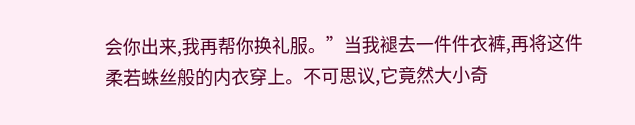会你出来,我再帮你换礼服。”当我褪去一件件衣裤,再将这件柔若蛛丝般的内衣穿上。不可思议,它竟然大小奇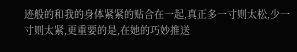迹般的和我的身体紧紧的贴合在一起,真正多一寸则太松,少一寸则太紧,更重要的是,在她的巧妙推送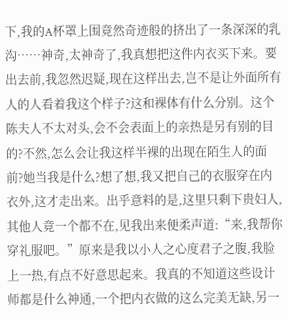下,我的A杯罩上围竟然奇迹般的挤出了一条深深的乳沟……神奇,太神奇了,我真想把这件内衣买下来。要出去前,我忽然迟疑,现在这样出去,岂不是让外面所有人的人看着我这个样子?这和裸体有什么分别。这个陈夫人不太对头,会不会表面上的亲热是另有别的目的?不然,怎么会让我这样半裸的出现在陌生人的面前?她当我是什么?想了想,我又把自己的衣服穿在内衣外,这才走出来。出乎意料的是,这里只剩下贵妇人,其他人竟一个都不在,见我出来便柔声道:“来,我帮你穿礼服吧。”原来是我以小人之心度君子之腹,我脸上一热,有点不好意思起来。我真的不知道这些设计师都是什么神通,一个把内衣做的这么完美无缺,另一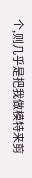个,则几乎是把我做模特来剪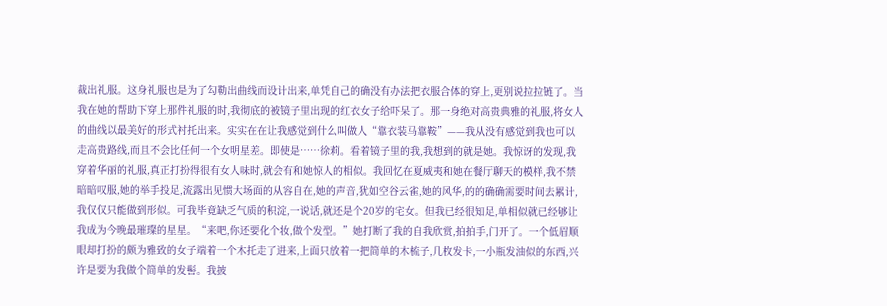裁出礼服。这身礼服也是为了勾勒出曲线而设计出来,单凭自己的确没有办法把衣服合体的穿上,更别说拉拉链了。当我在她的帮助下穿上那件礼服的时,我彻底的被镜子里出现的红衣女子给吓呆了。那一身绝对高贵典雅的礼服,将女人的曲线以最美好的形式衬托出来。实实在在让我感觉到什么叫做人“靠衣装马靠鞍”——我从没有感觉到我也可以走高贵路线,而且不会比任何一个女明星差。即使是……徐莉。看着镜子里的我,我想到的就是她。我惊讶的发现,我穿着华丽的礼服,真正打扮得很有女人味时,就会有和她惊人的相似。我回忆在夏威夷和她在餐厅聊天的模样,我不禁暗暗叹服,她的举手投足,流露出见惯大场面的从容自在,她的声音,犹如空谷云雀,她的风华,的的确确需要时间去累计,我仅仅只能做到形似。可我毕竟缺乏气质的积淀,一说话,就还是个20岁的宅女。但我已经很知足,单相似就已经够让我成为今晚最璀璨的星星。“来吧,你还要化个妆,做个发型。”她打断了我的自我欣赏,拍拍手,门开了。一个低眉顺眼却打扮的颇为雅致的女子端着一个木托走了进来,上面只放着一把简单的木梳子,几枚发卡,一小瓶发油似的东西,兴许是要为我做个简单的发髻。我披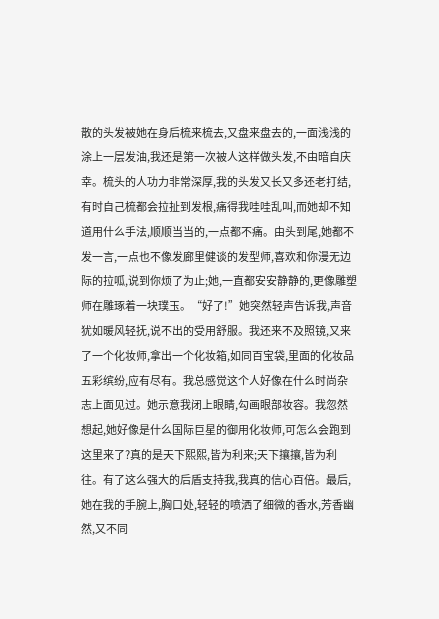散的头发被她在身后梳来梳去,又盘来盘去的,一面浅浅的涂上一层发油,我还是第一次被人这样做头发,不由暗自庆幸。梳头的人功力非常深厚,我的头发又长又多还老打结,有时自己梳都会拉扯到发根,痛得我哇哇乱叫,而她却不知道用什么手法,顺顺当当的,一点都不痛。由头到尾,她都不发一言,一点也不像发廊里健谈的发型师,喜欢和你漫无边际的拉呱,说到你烦了为止;她,一直都安安静静的,更像雕塑师在雕琢着一块璞玉。“好了!”她突然轻声告诉我,声音犹如暖风轻抚,说不出的受用舒服。我还来不及照镜,又来了一个化妆师,拿出一个化妆箱,如同百宝袋,里面的化妆品五彩缤纷,应有尽有。我总感觉这个人好像在什么时尚杂志上面见过。她示意我闭上眼睛,勾画眼部妆容。我忽然想起,她好像是什么国际巨星的御用化妆师,可怎么会跑到这里来了?真的是天下熙熙,皆为利来;天下攘攘,皆为利往。有了这么强大的后盾支持我,我真的信心百倍。最后,她在我的手腕上,胸口处,轻轻的喷洒了细微的香水,芳香幽然,又不同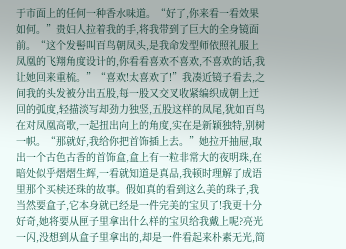于市面上的任何一种香水味道。“好了,你来看一看效果如何。”贵妇人拉着我的手,将我带到了巨大的全身镜面前。“这个发髻叫百鸟朝凤头,是我命发型师依照礼服上凤凰的飞翔角度设计的,你看看喜欢不喜欢,不喜欢的话,我让她回来重梳。”“喜欢!太喜欢了!”我凑近镜子看去,之间我的头发被分出五股,每一股又交叉收紧编织成朝上迂回的弧度,轻描淡写却劲力独竖,五股这样的凤尾,犹如百鸟在对凤凰高歌,一起扭出向上的角度,实在是新颖独特,别树一帜。“那就好,我给你把首饰插上去。”她拉开抽屉,取出一个古色古香的首饰盒,盒上有一粒非常大的夜明珠,在暗处似乎熠熠生辉,一看就知道是真品,我顿时理解了成语里那个买椟还珠的故事。假如真的看到这么美的珠子,我当然要盒子,它本身就已经是一件完美的宝贝了!我更十分好奇,她将要从匣子里拿出什么样的宝贝给我戴上呢?亮光一闪,没想到从盒子里拿出的,却是一件看起来朴素无光,简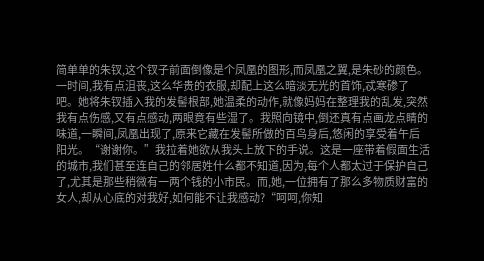简单单的朱钗,这个钗子前面倒像是个凤凰的图形,而凤凰之翼,是朱砂的颜色。一时间,我有点沮丧,这么华贵的衣服,却配上这么暗淡无光的首饰,忒寒碜了吧。她将朱钗插入我的发髻根部,她温柔的动作,就像妈妈在整理我的乱发,突然我有点伤感,又有点感动,两眼竟有些湿了。我照向镜中,倒还真有点画龙点睛的味道,一瞬间,凤凰出现了,原来它藏在发髻所做的百鸟身后,悠闲的享受着午后阳光。“谢谢你。”我拉着她欲从我头上放下的手说。这是一座带着假面生活的城市,我们甚至连自己的邻居姓什么都不知道,因为,每个人都太过于保护自己了,尤其是那些稍微有一两个钱的小市民。而,她,一位拥有了那么多物质财富的女人,却从心底的对我好,如何能不让我感动?“呵呵,你知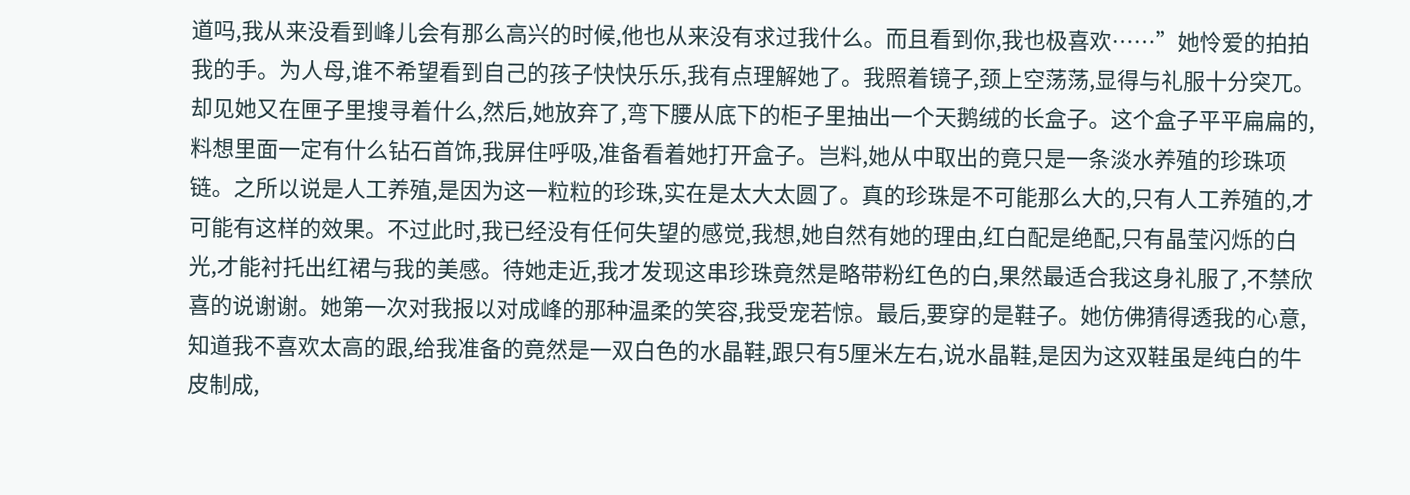道吗,我从来没看到峰儿会有那么高兴的时候,他也从来没有求过我什么。而且看到你,我也极喜欢……”她怜爱的拍拍我的手。为人母,谁不希望看到自己的孩子快快乐乐,我有点理解她了。我照着镜子,颈上空荡荡,显得与礼服十分突兀。却见她又在匣子里搜寻着什么,然后,她放弃了,弯下腰从底下的柜子里抽出一个天鹅绒的长盒子。这个盒子平平扁扁的,料想里面一定有什么钻石首饰,我屏住呼吸,准备看着她打开盒子。岂料,她从中取出的竟只是一条淡水养殖的珍珠项链。之所以说是人工养殖,是因为这一粒粒的珍珠,实在是太大太圆了。真的珍珠是不可能那么大的,只有人工养殖的,才可能有这样的效果。不过此时,我已经没有任何失望的感觉,我想,她自然有她的理由,红白配是绝配,只有晶莹闪烁的白光,才能衬托出红裙与我的美感。待她走近,我才发现这串珍珠竟然是略带粉红色的白,果然最适合我这身礼服了,不禁欣喜的说谢谢。她第一次对我报以对成峰的那种温柔的笑容,我受宠若惊。最后,要穿的是鞋子。她仿佛猜得透我的心意,知道我不喜欢太高的跟,给我准备的竟然是一双白色的水晶鞋,跟只有5厘米左右,说水晶鞋,是因为这双鞋虽是纯白的牛皮制成,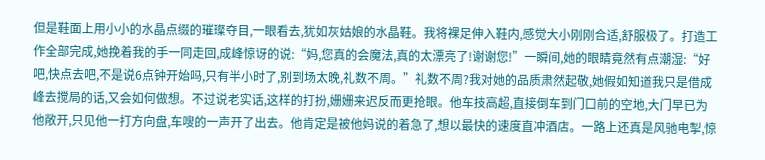但是鞋面上用小小的水晶点缀的璀璨夺目,一眼看去,犹如灰姑娘的水晶鞋。我将裸足伸入鞋内,感觉大小刚刚合适,舒服极了。打造工作全部完成,她挽着我的手一同走回,成峰惊讶的说:“妈,您真的会魔法,真的太漂亮了!谢谢您!”一瞬间,她的眼睛竟然有点潮湿:“好吧,快点去吧,不是说6点钟开始吗,只有半小时了,别到场太晚,礼数不周。”礼数不周?我对她的品质肃然起敬,她假如知道我只是借成峰去搅局的话,又会如何做想。不过说老实话,这样的打扮,姗姗来迟反而更抢眼。他车技高超,直接倒车到门口前的空地,大门早已为他敞开,只见他一打方向盘,车嗖的一声开了出去。他肯定是被他妈说的着急了,想以最快的速度直冲酒店。一路上还真是风驰电掣,惊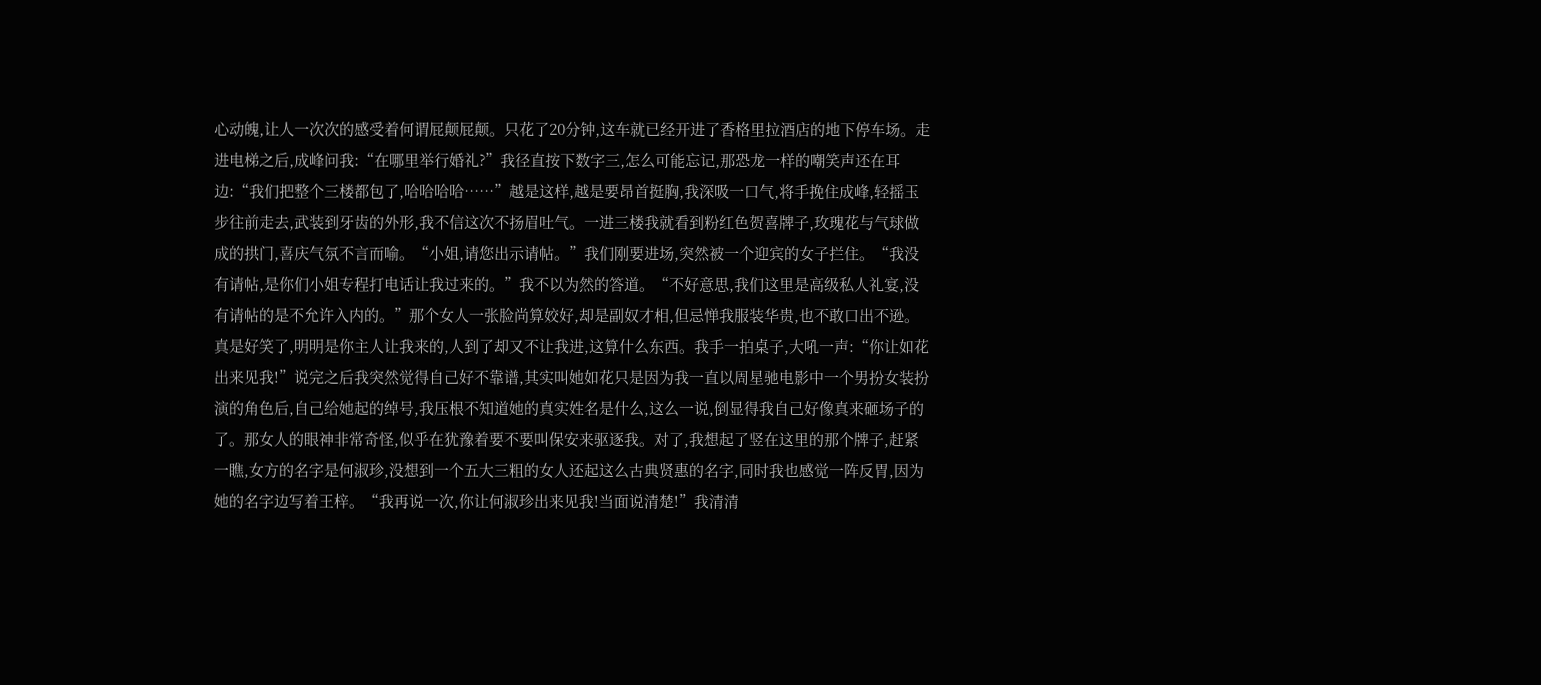心动魄,让人一次次的感受着何谓屁颠屁颠。只花了20分钟,这车就已经开进了香格里拉酒店的地下停车场。走进电梯之后,成峰问我:“在哪里举行婚礼?”我径直按下数字三,怎么可能忘记,那恐龙一样的嘲笑声还在耳边:“我们把整个三楼都包了,哈哈哈哈……”越是这样,越是要昂首挺胸,我深吸一口气,将手挽住成峰,轻摇玉步往前走去,武装到牙齿的外形,我不信这次不扬眉吐气。一进三楼我就看到粉红色贺喜牌子,玫瑰花与气球做成的拱门,喜庆气氛不言而喻。“小姐,请您出示请帖。”我们刚要进场,突然被一个迎宾的女子拦住。“我没有请帖,是你们小姐专程打电话让我过来的。”我不以为然的答道。“不好意思,我们这里是高级私人礼宴,没有请帖的是不允许入内的。”那个女人一张脸尚算姣好,却是副奴才相,但忌惮我服装华贵,也不敢口出不逊。真是好笑了,明明是你主人让我来的,人到了却又不让我进,这算什么东西。我手一拍桌子,大吼一声:“你让如花出来见我!”说完之后我突然觉得自己好不靠谱,其实叫她如花只是因为我一直以周星驰电影中一个男扮女装扮演的角色后,自己给她起的绰号,我压根不知道她的真实姓名是什么,这么一说,倒显得我自己好像真来砸场子的了。那女人的眼神非常奇怪,似乎在犹豫着要不要叫保安来驱逐我。对了,我想起了竖在这里的那个牌子,赶紧一瞧,女方的名字是何淑珍,没想到一个五大三粗的女人还起这么古典贤惠的名字,同时我也感觉一阵反胃,因为她的名字边写着王梓。“我再说一次,你让何淑珍出来见我!当面说清楚!”我清清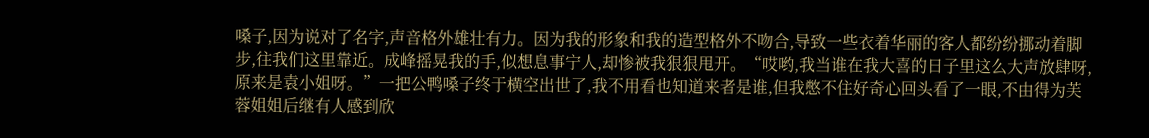嗓子,因为说对了名字,声音格外雄壮有力。因为我的形象和我的造型格外不吻合,导致一些衣着华丽的客人都纷纷挪动着脚步,往我们这里靠近。成峰摇晃我的手,似想息事宁人,却惨被我狠狠甩开。“哎哟,我当谁在我大喜的日子里这么大声放肆呀,原来是袁小姐呀。”一把公鸭嗓子终于横空出世了,我不用看也知道来者是谁,但我憋不住好奇心回头看了一眼,不由得为芙蓉姐姐后继有人感到欣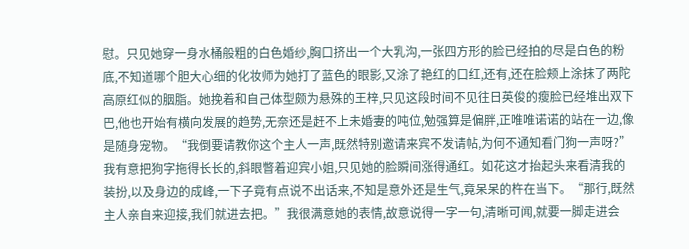慰。只见她穿一身水桶般粗的白色婚纱,胸口挤出一个大乳沟,一张四方形的脸已经拍的尽是白色的粉底,不知道哪个胆大心细的化妆师为她打了蓝色的眼影,又涂了艳红的口红,还有,还在脸颊上涂抹了两陀高原红似的胭脂。她挽着和自己体型颇为悬殊的王梓,只见这段时间不见往日英俊的瘦脸已经堆出双下巴,他也开始有横向发展的趋势,无奈还是赶不上未婚妻的吨位,勉强算是偏胖,正唯唯诺诺的站在一边,像是随身宠物。“我倒要请教你这个主人一声,既然特别邀请来宾不发请帖,为何不通知看门狗一声呀?”我有意把狗字拖得长长的,斜眼瞥着迎宾小姐,只见她的脸瞬间涨得通红。如花这才抬起头来看清我的装扮,以及身边的成峰,一下子竟有点说不出话来,不知是意外还是生气,竟呆呆的杵在当下。“那行,既然主人亲自来迎接,我们就进去把。”我很满意她的表情,故意说得一字一句,清晰可闻,就要一脚走进会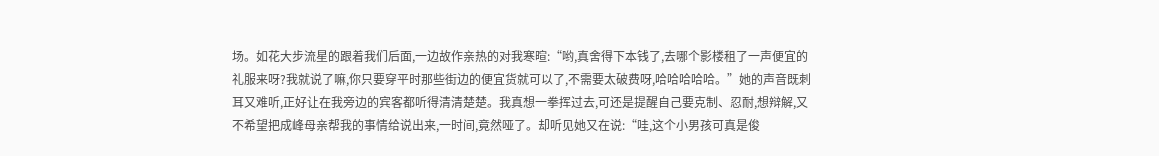场。如花大步流星的跟着我们后面,一边故作亲热的对我寒暄:“哟,真舍得下本钱了,去哪个影楼租了一声便宜的礼服来呀?我就说了嘛,你只要穿平时那些街边的便宜货就可以了,不需要太破费呀,哈哈哈哈哈。”她的声音既刺耳又难听,正好让在我旁边的宾客都听得清清楚楚。我真想一拳挥过去,可还是提醒自己要克制、忍耐,想辩解,又不希望把成峰母亲帮我的事情给说出来,一时间,竟然哑了。却听见她又在说:“哇,这个小男孩可真是俊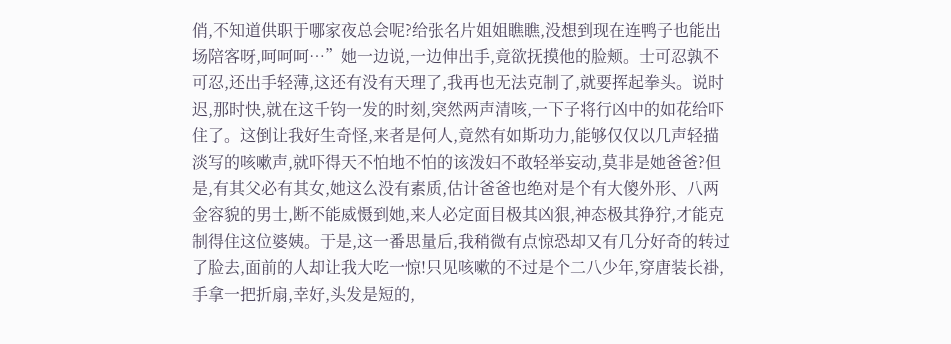俏,不知道供职于哪家夜总会呢?给张名片姐姐瞧瞧,没想到现在连鸭子也能出场陪客呀,呵呵呵…”她一边说,一边伸出手,竟欲抚摸他的脸颊。士可忍孰不可忍,还出手轻薄,这还有没有天理了,我再也无法克制了,就要挥起拳头。说时迟,那时快,就在这千钧一发的时刻,突然两声清咳,一下子将行凶中的如花给吓住了。这倒让我好生奇怪,来者是何人,竟然有如斯功力,能够仅仅以几声轻描淡写的咳嗽声,就吓得天不怕地不怕的该泼妇不敢轻举妄动,莫非是她爸爸?但是,有其父必有其女,她这么没有素质,估计爸爸也绝对是个有大傻外形、八两金容貌的男士,断不能威慑到她,来人必定面目极其凶狠,神态极其狰狞,才能克制得住这位婆姨。于是,这一番思量后,我稍微有点惊恐却又有几分好奇的转过了脸去,面前的人却让我大吃一惊!只见咳嗽的不过是个二八少年,穿唐装长褂,手拿一把折扇,幸好,头发是短的,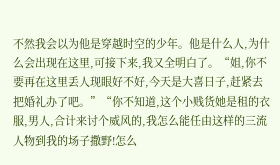不然我会以为他是穿越时空的少年。他是什么人,为什么会出现在这里,可接下来,我又全明白了。“姐,你不要再在这里丢人现眼好不好,今天是大喜日子,赶紧去把婚礼办了吧。”“你不知道,这个小贱货她是租的衣服,男人,合计来讨个威风的,我怎么能任由这样的三流人物到我的场子撒野!怎么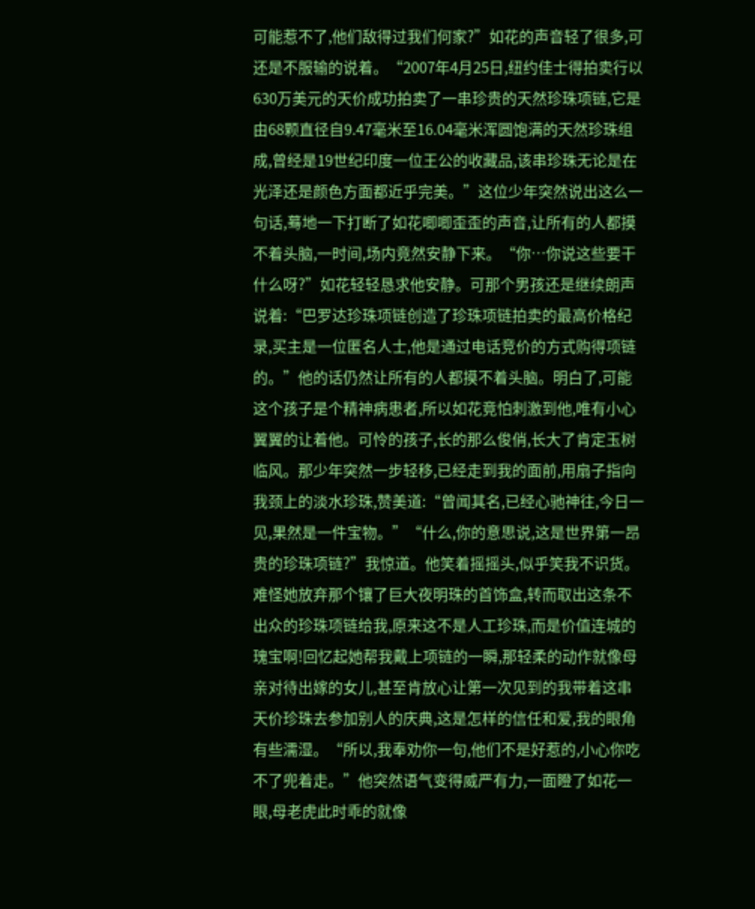可能惹不了,他们敌得过我们何家?”如花的声音轻了很多,可还是不服输的说着。“2007年4月25日,纽约佳士得拍卖行以630万美元的天价成功拍卖了一串珍贵的天然珍珠项链,它是由68颗直径自9.47毫米至16.04毫米浑圆饱满的天然珍珠组成,曾经是19世纪印度一位王公的收藏品,该串珍珠无论是在光泽还是颜色方面都近乎完美。”这位少年突然说出这么一句话,蓦地一下打断了如花唧唧歪歪的声音,让所有的人都摸不着头脑,一时间,场内竟然安静下来。“你…你说这些要干什么呀?”如花轻轻恳求他安静。可那个男孩还是继续朗声说着:“巴罗达珍珠项链创造了珍珠项链拍卖的最高价格纪录,买主是一位匿名人士,他是通过电话竞价的方式购得项链的。”他的话仍然让所有的人都摸不着头脑。明白了,可能这个孩子是个精神病患者,所以如花竟怕刺激到他,唯有小心翼翼的让着他。可怜的孩子,长的那么俊俏,长大了肯定玉树临风。那少年突然一步轻移,已经走到我的面前,用扇子指向我颈上的淡水珍珠,赞美道:“曾闻其名,已经心驰神往,今日一见,果然是一件宝物。”“什么,你的意思说,这是世界第一昂贵的珍珠项链?”我惊道。他笑着摇摇头,似乎笑我不识货。难怪她放弃那个镶了巨大夜明珠的首饰盒,转而取出这条不出众的珍珠项链给我,原来这不是人工珍珠,而是价值连城的瑰宝啊!回忆起她帮我戴上项链的一瞬,那轻柔的动作就像母亲对待出嫁的女儿,甚至肯放心让第一次见到的我带着这串天价珍珠去参加别人的庆典,这是怎样的信任和爱,我的眼角有些濡湿。“所以,我奉劝你一句,他们不是好惹的,小心你吃不了兜着走。”他突然语气变得威严有力,一面瞪了如花一眼,母老虎此时乖的就像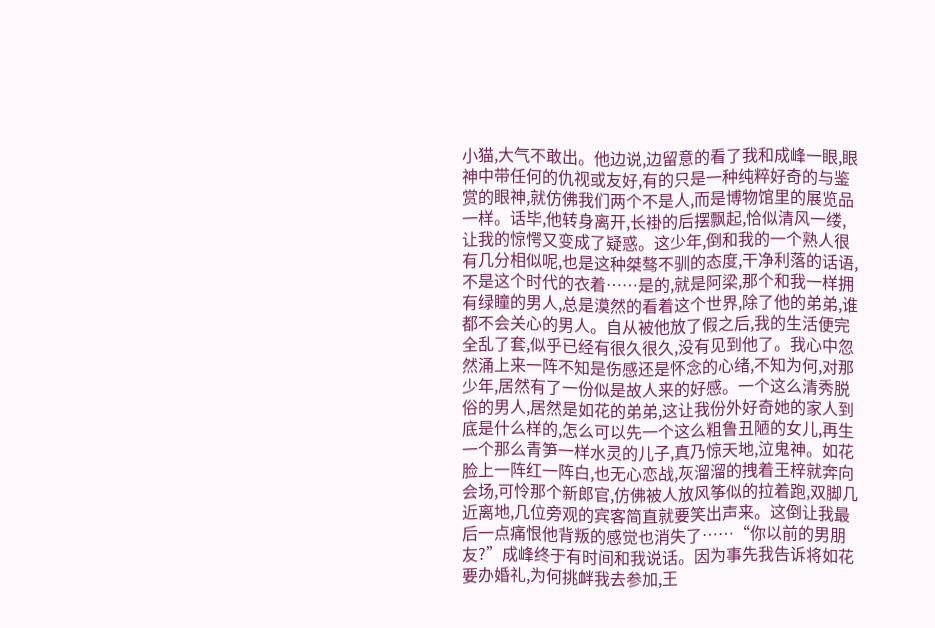小猫,大气不敢出。他边说,边留意的看了我和成峰一眼,眼神中带任何的仇视或友好,有的只是一种纯粹好奇的与鉴赏的眼神,就仿佛我们两个不是人,而是博物馆里的展览品一样。话毕,他转身离开,长褂的后摆飘起,恰似清风一缕,让我的惊愕又变成了疑惑。这少年,倒和我的一个熟人很有几分相似呢,也是这种桀骜不驯的态度,干净利落的话语,不是这个时代的衣着……是的,就是阿梁,那个和我一样拥有绿瞳的男人,总是漠然的看着这个世界,除了他的弟弟,谁都不会关心的男人。自从被他放了假之后,我的生活便完全乱了套,似乎已经有很久很久,没有见到他了。我心中忽然涌上来一阵不知是伤感还是怀念的心绪,不知为何,对那少年,居然有了一份似是故人来的好感。一个这么清秀脱俗的男人,居然是如花的弟弟,这让我份外好奇她的家人到底是什么样的,怎么可以先一个这么粗鲁丑陋的女儿,再生一个那么青笋一样水灵的儿子,真乃惊天地,泣鬼神。如花脸上一阵红一阵白,也无心恋战,灰溜溜的拽着王梓就奔向会场,可怜那个新郎官,仿佛被人放风筝似的拉着跑,双脚几近离地,几位旁观的宾客简直就要笑出声来。这倒让我最后一点痛恨他背叛的感觉也消失了……“你以前的男朋友?”成峰终于有时间和我说话。因为事先我告诉将如花要办婚礼,为何挑衅我去参加,王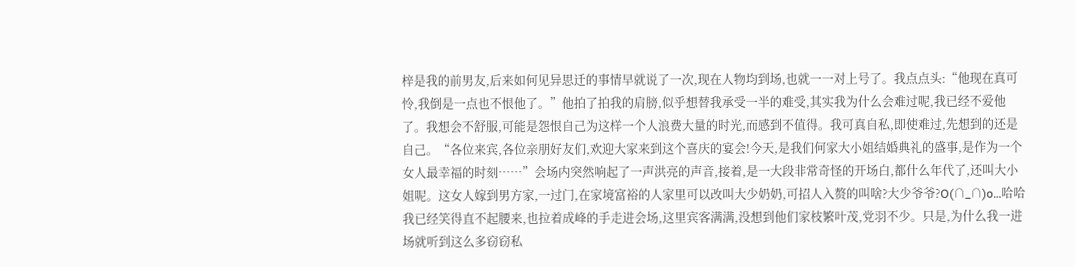梓是我的前男友,后来如何见异思迁的事情早就说了一次,现在人物均到场,也就一一对上号了。我点点头:“他现在真可怜,我倒是一点也不恨他了。”他拍了拍我的肩膀,似乎想替我承受一半的难受,其实我为什么会难过呢,我已经不爱他了。我想会不舒服,可能是怨恨自己为这样一个人浪费大量的时光,而感到不值得。我可真自私,即使难过,先想到的还是自己。“各位来宾,各位亲朋好友们,欢迎大家来到这个喜庆的宴会!今天,是我们何家大小姐结婚典礼的盛事,是作为一个女人最幸福的时刻……”会场内突然响起了一声洪亮的声音,接着,是一大段非常奇怪的开场白,都什么年代了,还叫大小姐呢。这女人嫁到男方家,一过门,在家境富裕的人家里可以改叫大少奶奶,可招人入赘的叫啥?大少爷爷?O(∩_∩)o…哈哈我已经笑得直不起腰来,也拉着成峰的手走进会场,这里宾客满满,没想到他们家枝繁叶茂,党羽不少。只是,为什么我一进场就听到这么多窃窃私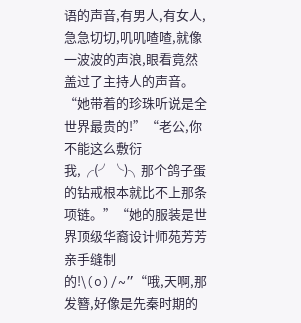语的声音,有男人,有女人,急急切切,叽叽喳喳,就像一波波的声浪,眼看竟然盖过了主持人的声音。“她带着的珍珠听说是全世界最贵的!”“老公,你不能这么敷衍我,╭(╯╰)╮那个鸽子蛋的钻戒根本就比不上那条项链。”“她的服装是世界顶级华裔设计师苑芳芳亲手缝制的!\(o)/~”“哦,天啊,那发簪,好像是先秦时期的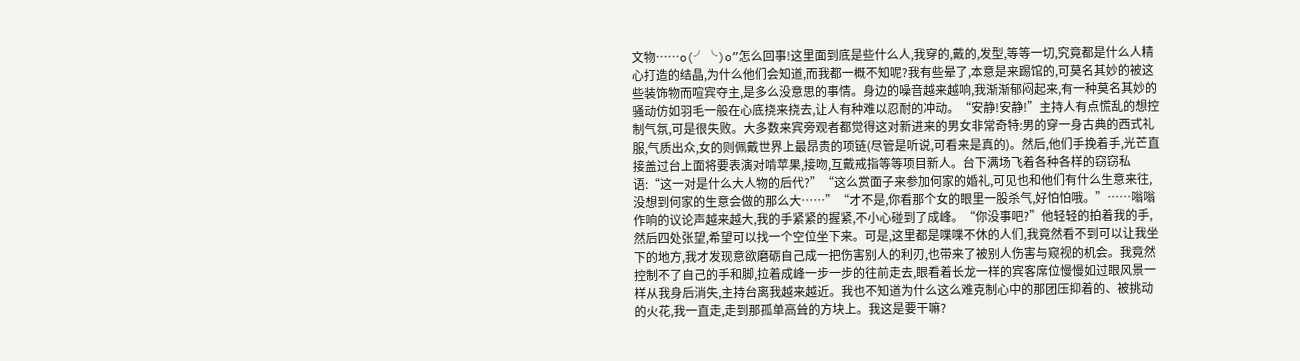文物……o(╯╰)o”怎么回事!这里面到底是些什么人,我穿的,戴的,发型,等等一切,究竟都是什么人精心打造的结晶,为什么他们会知道,而我都一概不知呢?我有些晕了,本意是来踢馆的,可莫名其妙的被这些装饰物而喧宾夺主,是多么没意思的事情。身边的噪音越来越响,我渐渐郁闷起来,有一种莫名其妙的骚动仿如羽毛一般在心底挠来挠去,让人有种难以忍耐的冲动。“安静!安静!”主持人有点慌乱的想控制气氛,可是很失败。大多数来宾旁观者都觉得这对新进来的男女非常奇特:男的穿一身古典的西式礼服,气质出众,女的则佩戴世界上最昂贵的项链(尽管是听说,可看来是真的)。然后,他们手挽着手,光芒直接盖过台上面将要表演对啃苹果,接吻,互戴戒指等等项目新人。台下满场飞着各种各样的窃窃私语:“这一对是什么大人物的后代?”“这么赏面子来参加何家的婚礼,可见也和他们有什么生意来往,没想到何家的生意会做的那么大……”“才不是,你看那个女的眼里一股杀气,好怕怕哦。”……嗡嗡作响的议论声越来越大,我的手紧紧的握紧,不小心碰到了成峰。“你没事吧?”他轻轻的拍着我的手,然后四处张望,希望可以找一个空位坐下来。可是,这里都是喋喋不休的人们,我竟然看不到可以让我坐下的地方,我才发现意欲磨砺自己成一把伤害别人的利刃,也带来了被别人伤害与窥视的机会。我竟然控制不了自己的手和脚,拉着成峰一步一步的往前走去,眼看着长龙一样的宾客席位慢慢如过眼风景一样从我身后消失,主持台离我越来越近。我也不知道为什么这么难克制心中的那团压抑着的、被挑动的火花,我一直走,走到那孤单高耸的方块上。我这是要干嘛?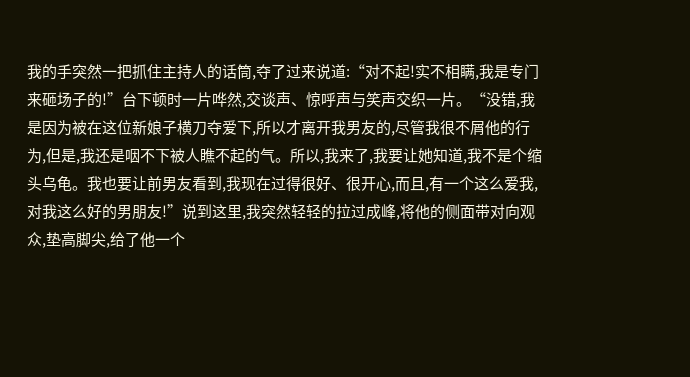我的手突然一把抓住主持人的话筒,夺了过来说道:“对不起!实不相瞒,我是专门来砸场子的!”台下顿时一片哗然,交谈声、惊呼声与笑声交织一片。“没错,我是因为被在这位新娘子横刀夺爱下,所以才离开我男友的,尽管我很不屑他的行为,但是,我还是咽不下被人瞧不起的气。所以,我来了,我要让她知道,我不是个缩头乌龟。我也要让前男友看到,我现在过得很好、很开心,而且,有一个这么爱我,对我这么好的男朋友!”说到这里,我突然轻轻的拉过成峰,将他的侧面带对向观众,垫高脚尖,给了他一个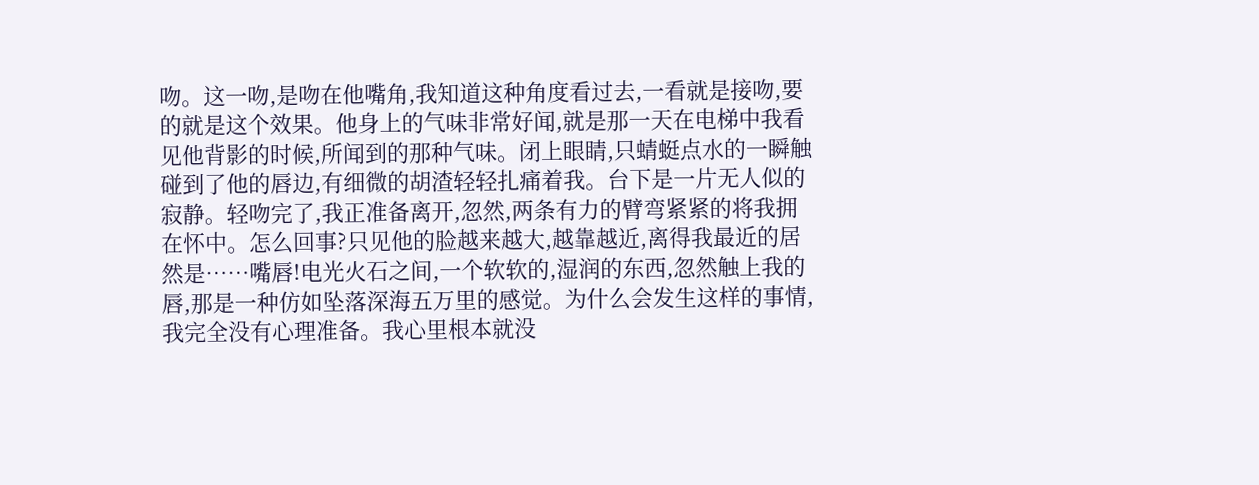吻。这一吻,是吻在他嘴角,我知道这种角度看过去,一看就是接吻,要的就是这个效果。他身上的气味非常好闻,就是那一天在电梯中我看见他背影的时候,所闻到的那种气味。闭上眼睛,只蜻蜓点水的一瞬触碰到了他的唇边,有细微的胡渣轻轻扎痛着我。台下是一片无人似的寂静。轻吻完了,我正准备离开,忽然,两条有力的臂弯紧紧的将我拥在怀中。怎么回事?只见他的脸越来越大,越靠越近,离得我最近的居然是……嘴唇!电光火石之间,一个软软的,湿润的东西,忽然触上我的唇,那是一种仿如坠落深海五万里的感觉。为什么会发生这样的事情,我完全没有心理准备。我心里根本就没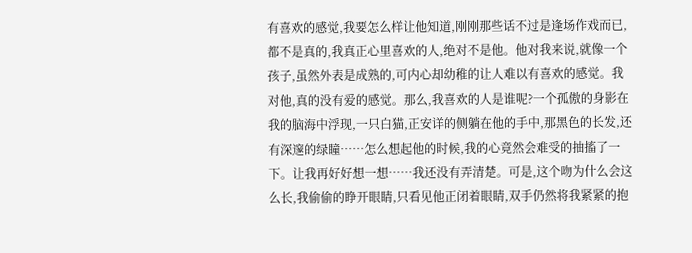有喜欢的感觉,我要怎么样让他知道,刚刚那些话不过是逢场作戏而已,都不是真的,我真正心里喜欢的人,绝对不是他。他对我来说,就像一个孩子,虽然外表是成熟的,可内心却幼稚的让人难以有喜欢的感觉。我对他,真的没有爱的感觉。那么,我喜欢的人是谁呢?一个孤傲的身影在我的脑海中浮现,一只白猫,正安详的侧躺在他的手中,那黑色的长发,还有深邃的绿瞳……怎么想起他的时候,我的心竟然会难受的抽搐了一下。让我再好好想一想……我还没有弄清楚。可是,这个吻为什么会这么长,我偷偷的睁开眼睛,只看见他正闭着眼睛,双手仍然将我紧紧的抱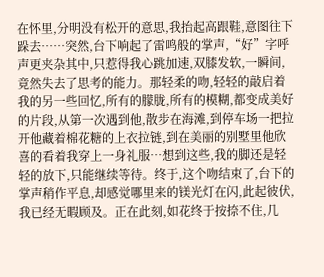在怀里,分明没有松开的意思,我抬起高跟鞋,意图往下跺去……突然,台下响起了雷鸣般的掌声,“好”字呼声更夹杂其中,只惹得我心跳加速,双膝发软,一瞬间,竟然失去了思考的能力。那轻柔的吻,轻轻的敲启着我的另一些回忆,所有的朦胧,所有的模糊,都变成美好的片段,从第一次遇到他,散步在海滩,到停车场一把拉开他藏着棉花糖的上衣拉链,到在美丽的别墅里他欣喜的看着我穿上一身礼服…想到这些,我的脚还是轻轻的放下,只能继续等待。终于,这个吻结束了,台下的掌声稍作平息,却感觉哪里来的镁光灯在闪,此起彼伏,我已经无暇顾及。正在此刻,如花终于按捺不住,几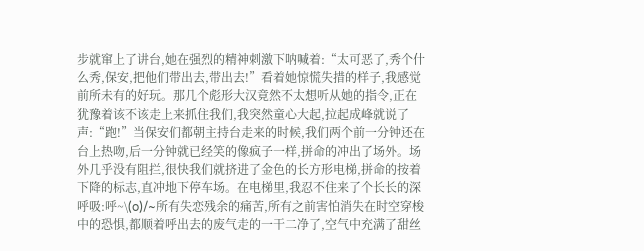步就窜上了讲台,她在强烈的精神刺激下呐喊着:“太可恶了,秀个什么秀,保安,把他们带出去,带出去!”看着她惊慌失措的样子,我感觉前所未有的好玩。那几个彪形大汉竟然不太想听从她的指令,正在犹豫着该不该走上来抓住我们,我突然童心大起,拉起成峰就说了声:“跑!”当保安们都朝主持台走来的时候,我们两个前一分钟还在台上热吻,后一分钟就已经笑的像疯子一样,拼命的冲出了场外。场外几乎没有阻拦,很快我们就挤进了金色的长方形电梯,拼命的按着下降的标志,直冲地下停车场。在电梯里,我忍不住来了个长长的深呼吸:呼~\(o)/~所有失恋残余的痛苦,所有之前害怕消失在时空穿梭中的恐惧,都顺着呼出去的废气走的一干二净了,空气中充满了甜丝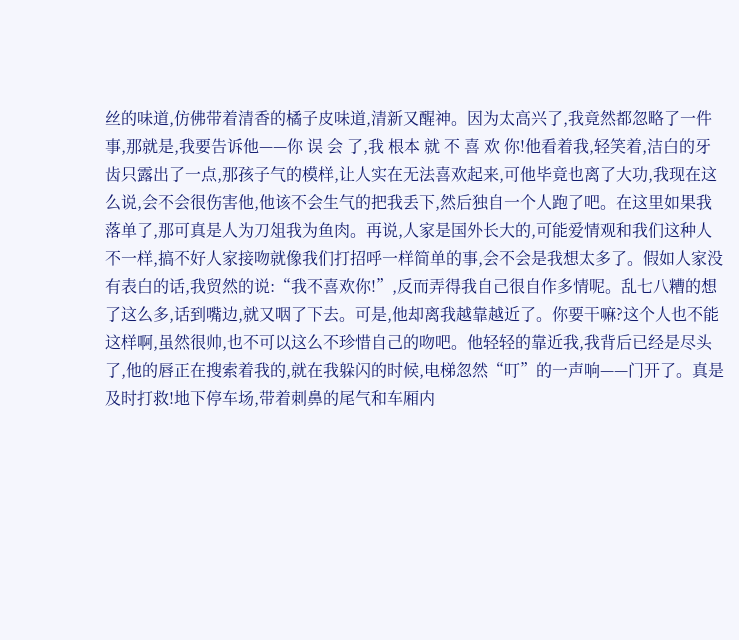丝的味道,仿佛带着清香的橘子皮味道,清新又醒神。因为太高兴了,我竟然都忽略了一件事,那就是,我要告诉他——你 误 会 了,我 根本 就 不 喜 欢 你!他看着我,轻笑着,洁白的牙齿只露出了一点,那孩子气的模样,让人实在无法喜欢起来,可他毕竟也离了大功,我现在这么说,会不会很伤害他,他该不会生气的把我丢下,然后独自一个人跑了吧。在这里如果我落单了,那可真是人为刀俎我为鱼肉。再说,人家是国外长大的,可能爱情观和我们这种人不一样,搞不好人家接吻就像我们打招呼一样简单的事,会不会是我想太多了。假如人家没有表白的话,我贸然的说:“我不喜欢你!”,反而弄得我自己很自作多情呢。乱七八糟的想了这么多,话到嘴边,就又咽了下去。可是,他却离我越靠越近了。你要干嘛?这个人也不能这样啊,虽然很帅,也不可以这么不珍惜自己的吻吧。他轻轻的靠近我,我背后已经是尽头了,他的唇正在搜索着我的,就在我躲闪的时候,电梯忽然“叮”的一声响——门开了。真是及时打救!地下停车场,带着刺鼻的尾气和车厢内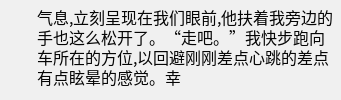气息,立刻呈现在我们眼前,他扶着我旁边的手也这么松开了。“走吧。”我快步跑向车所在的方位,以回避刚刚差点心跳的差点有点眩晕的感觉。幸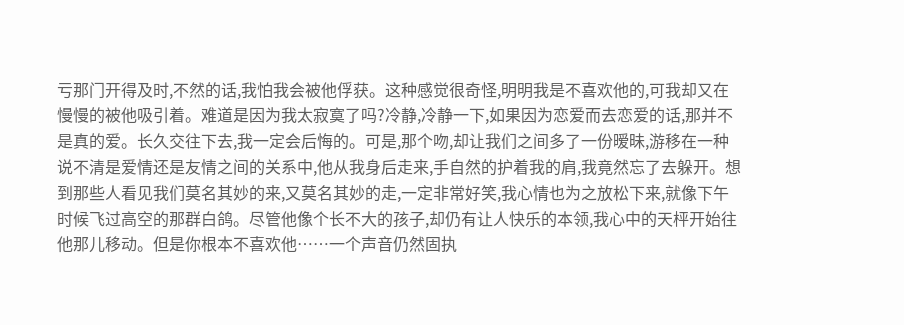亏那门开得及时,不然的话,我怕我会被他俘获。这种感觉很奇怪,明明我是不喜欢他的,可我却又在慢慢的被他吸引着。难道是因为我太寂寞了吗?冷静,冷静一下,如果因为恋爱而去恋爱的话,那并不是真的爱。长久交往下去,我一定会后悔的。可是,那个吻,却让我们之间多了一份暧昧,游移在一种说不清是爱情还是友情之间的关系中,他从我身后走来,手自然的护着我的肩,我竟然忘了去躲开。想到那些人看见我们莫名其妙的来,又莫名其妙的走,一定非常好笑,我心情也为之放松下来,就像下午时候飞过高空的那群白鸽。尽管他像个长不大的孩子,却仍有让人快乐的本领,我心中的天枰开始往他那儿移动。但是你根本不喜欢他……一个声音仍然固执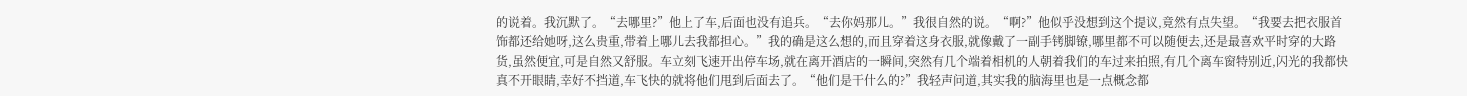的说着。我沉默了。“去哪里?”他上了车,后面也没有追兵。“去你妈那儿。”我很自然的说。“啊?”他似乎没想到这个提议,竟然有点失望。“我要去把衣服首饰都还给她呀,这么贵重,带着上哪儿去我都担心。”我的确是这么想的,而且穿着这身衣服,就像戴了一副手铐脚镣,哪里都不可以随便去,还是最喜欢平时穿的大路货,虽然便宜,可是自然又舒服。车立刻飞速开出停车场,就在离开酒店的一瞬间,突然有几个端着相机的人朝着我们的车过来拍照,有几个离车窗特别近,闪光的我都快真不开眼睛,幸好不挡道,车飞快的就将他们甩到后面去了。“他们是干什么的?”我轻声问道,其实我的脑海里也是一点概念都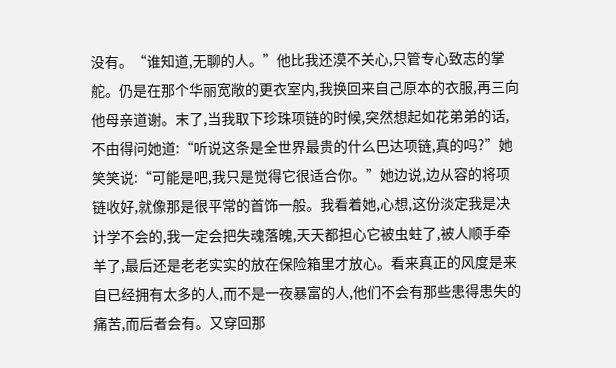没有。“谁知道,无聊的人。”他比我还漠不关心,只管专心致志的掌舵。仍是在那个华丽宽敞的更衣室内,我换回来自己原本的衣服,再三向他母亲道谢。末了,当我取下珍珠项链的时候,突然想起如花弟弟的话,不由得问她道:“听说这条是全世界最贵的什么巴达项链,真的吗?”她笑笑说:“可能是吧,我只是觉得它很适合你。”她边说,边从容的将项链收好,就像那是很平常的首饰一般。我看着她,心想,这份淡定我是决计学不会的,我一定会把失魂落魄,天天都担心它被虫蛀了,被人顺手牵羊了,最后还是老老实实的放在保险箱里才放心。看来真正的风度是来自已经拥有太多的人,而不是一夜暴富的人,他们不会有那些患得患失的痛苦,而后者会有。又穿回那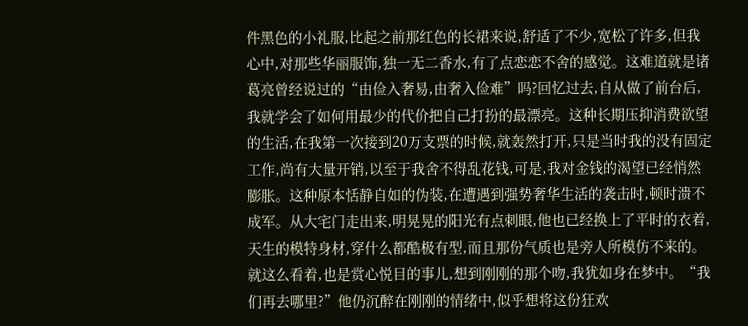件黑色的小礼服,比起之前那红色的长裙来说,舒适了不少,宽松了许多,但我心中,对那些华丽服饰,独一无二香水,有了点恋恋不舍的感觉。这难道就是诸葛亮曾经说过的“由俭入奢易,由奢入俭难”吗?回忆过去,自从做了前台后,我就学会了如何用最少的代价把自己打扮的最漂亮。这种长期压抑消费欲望的生活,在我第一次接到20万支票的时候,就轰然打开,只是当时我的没有固定工作,尚有大量开销,以至于我舍不得乱花钱,可是,我对金钱的渴望已经悄然膨胀。这种原本恬静自如的伪装,在遭遇到强势奢华生活的袭击时,顿时溃不成军。从大宅门走出来,明晃晃的阳光有点刺眼,他也已经换上了平时的衣着,天生的模特身材,穿什么都酷极有型,而且那份气质也是旁人所模仿不来的。就这么看着,也是赏心悦目的事儿,想到刚刚的那个吻,我犹如身在梦中。“我们再去哪里?”他仍沉醉在刚刚的情绪中,似乎想将这份狂欢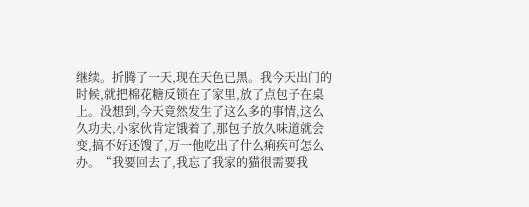继续。折腾了一天,现在天色已黑。我今天出门的时候,就把棉花糖反锁在了家里,放了点包子在桌上。没想到,今天竟然发生了这么多的事情,这么久功夫,小家伙肯定饿着了,那包子放久味道就会变,搞不好还馊了,万一他吃出了什么痢疾可怎么办。“我要回去了,我忘了我家的猫很需要我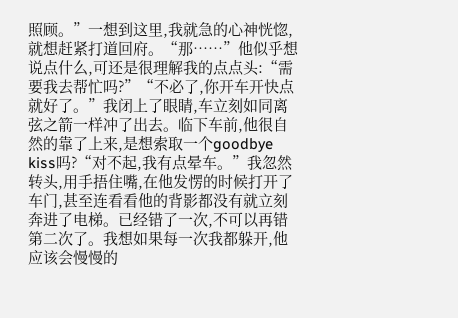照顾。”一想到这里,我就急的心神恍惚,就想赶紧打道回府。“那……”他似乎想说点什么,可还是很理解我的点点头:“需要我去帮忙吗?”“不必了,你开车开快点就好了。”我闭上了眼睛,车立刻如同离弦之箭一样冲了出去。临下车前,他很自然的靠了上来,是想索取一个goodbye kiss吗?“对不起,我有点晕车。”我忽然转头,用手捂住嘴,在他发愣的时候打开了车门,甚至连看看他的背影都没有就立刻奔进了电梯。已经错了一次,不可以再错第二次了。我想如果每一次我都躲开,他应该会慢慢的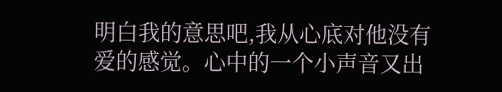明白我的意思吧,我从心底对他没有爱的感觉。心中的一个小声音又出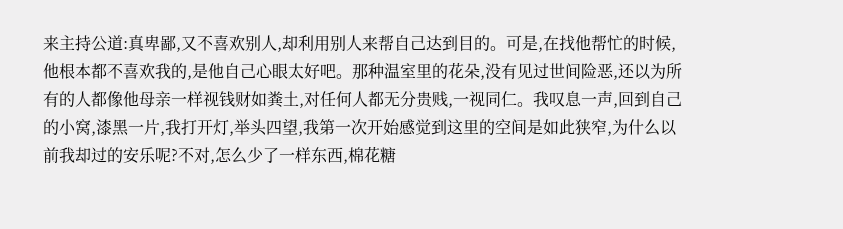来主持公道:真卑鄙,又不喜欢别人,却利用别人来帮自己达到目的。可是,在找他帮忙的时候,他根本都不喜欢我的,是他自己心眼太好吧。那种温室里的花朵,没有见过世间险恶,还以为所有的人都像他母亲一样视钱财如粪土,对任何人都无分贵贱,一视同仁。我叹息一声,回到自己的小窝,漆黑一片,我打开灯,举头四望,我第一次开始感觉到这里的空间是如此狭窄,为什么以前我却过的安乐呢?不对,怎么少了一样东西,棉花糖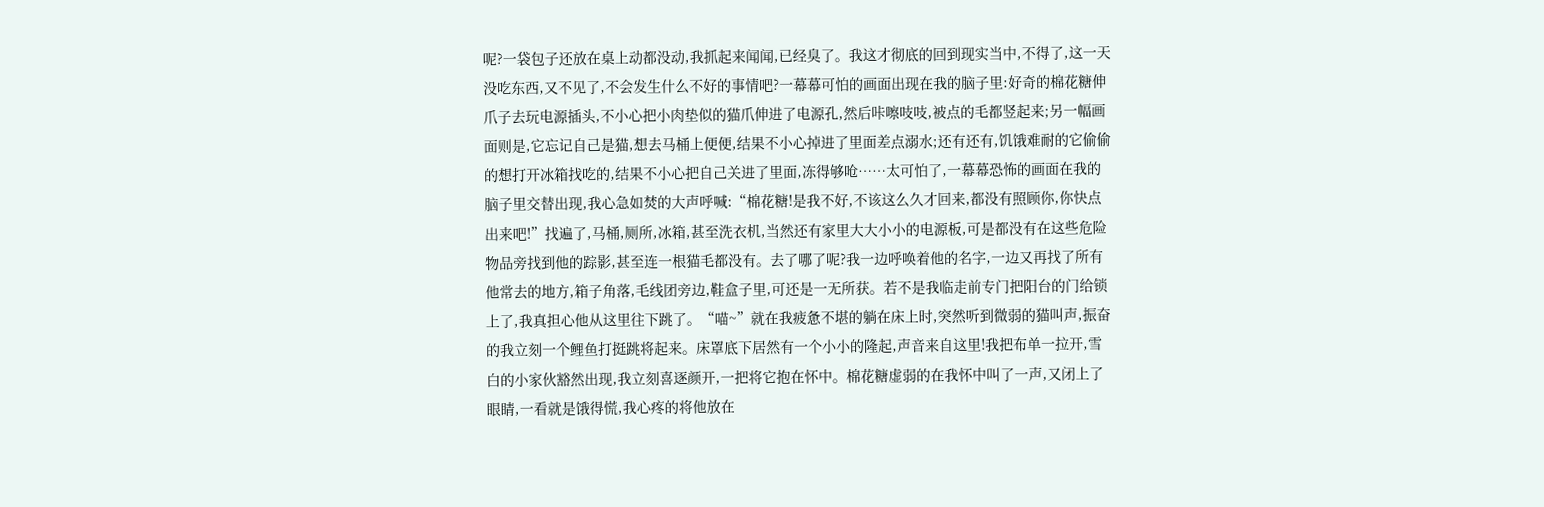呢?一袋包子还放在桌上动都没动,我抓起来闻闻,已经臭了。我这才彻底的回到现实当中,不得了,这一天没吃东西,又不见了,不会发生什么不好的事情吧?一幕幕可怕的画面出现在我的脑子里:好奇的棉花糖伸爪子去玩电源插头,不小心把小肉垫似的猫爪伸进了电源孔,然后咔嚓吱吱,被点的毛都竖起来;另一幅画面则是,它忘记自己是猫,想去马桶上便便,结果不小心掉进了里面差点溺水;还有还有,饥饿难耐的它偷偷的想打开冰箱找吃的,结果不小心把自己关进了里面,冻得够呛……太可怕了,一幕幕恐怖的画面在我的脑子里交替出现,我心急如焚的大声呼喊:“棉花糖!是我不好,不该这么久才回来,都没有照顾你,你快点出来吧!”找遍了,马桶,厕所,冰箱,甚至洗衣机,当然还有家里大大小小的电源板,可是都没有在这些危险物品旁找到他的踪影,甚至连一根猫毛都没有。去了哪了呢?我一边呼唤着他的名字,一边又再找了所有他常去的地方,箱子角落,毛线团旁边,鞋盒子里,可还是一无所获。若不是我临走前专门把阳台的门给锁上了,我真担心他从这里往下跳了。“喵~”就在我疲惫不堪的躺在床上时,突然听到微弱的猫叫声,振奋的我立刻一个鲤鱼打挺跳将起来。床罩底下居然有一个小小的隆起,声音来自这里!我把布单一拉开,雪白的小家伙豁然出现,我立刻喜逐颜开,一把将它抱在怀中。棉花糖虚弱的在我怀中叫了一声,又闭上了眼睛,一看就是饿得慌,我心疼的将他放在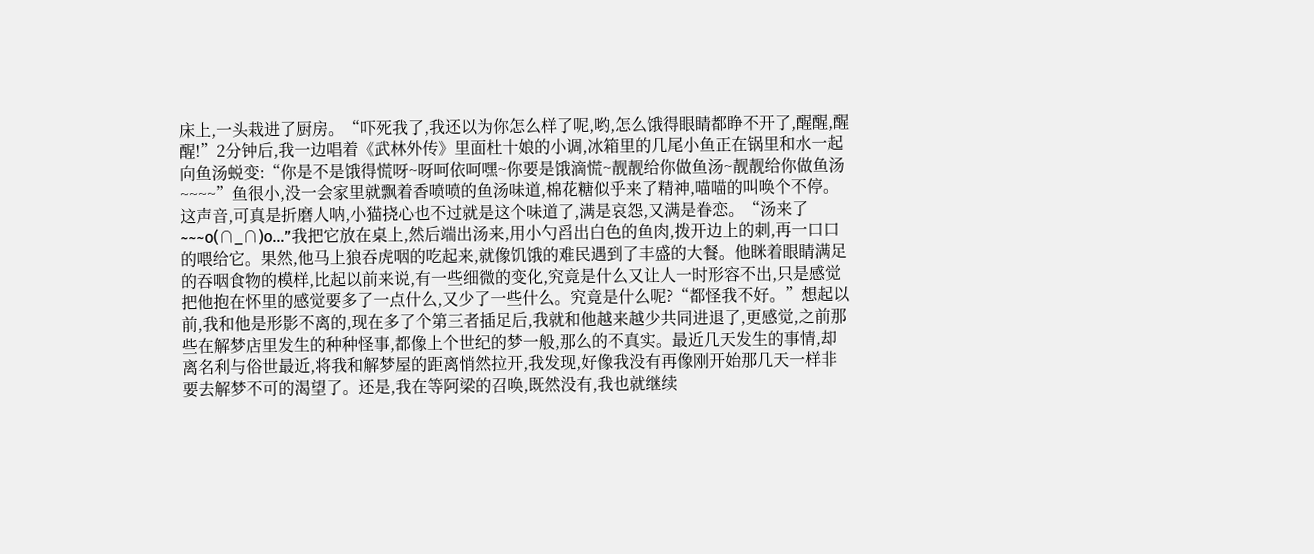床上,一头栽进了厨房。“吓死我了,我还以为你怎么样了呢,哟,怎么饿得眼睛都睁不开了,醒醒,醒醒!”2分钟后,我一边唱着《武林外传》里面杜十娘的小调,冰箱里的几尾小鱼正在锅里和水一起向鱼汤蜕变:“你是不是饿得慌呀~呀呵依呵嘿~你要是饿滴慌~靓靓给你做鱼汤~靓靓给你做鱼汤~~~~”鱼很小,没一会家里就飘着香喷喷的鱼汤味道,棉花糖似乎来了精神,喵喵的叫唤个不停。这声音,可真是折磨人呐,小猫挠心也不过就是这个味道了,满是哀怨,又满是眷恋。“汤来了~~~o(∩_∩)o…”我把它放在桌上,然后端出汤来,用小勺舀出白色的鱼肉,拨开边上的刺,再一口口的喂给它。果然,他马上狼吞虎咽的吃起来,就像饥饿的难民遇到了丰盛的大餐。他眯着眼睛满足的吞咽食物的模样,比起以前来说,有一些细微的变化,究竟是什么又让人一时形容不出,只是感觉把他抱在怀里的感觉要多了一点什么,又少了一些什么。究竟是什么呢?“都怪我不好。”想起以前,我和他是形影不离的,现在多了个第三者插足后,我就和他越来越少共同进退了,更感觉,之前那些在解梦店里发生的种种怪事,都像上个世纪的梦一般,那么的不真实。最近几天发生的事情,却离名利与俗世最近,将我和解梦屋的距离悄然拉开,我发现,好像我没有再像刚开始那几天一样非要去解梦不可的渴望了。还是,我在等阿梁的召唤,既然没有,我也就继续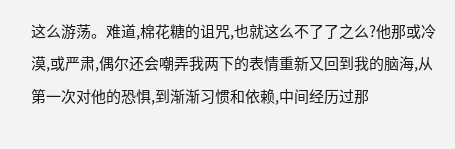这么游荡。难道,棉花糖的诅咒,也就这么不了了之么?他那或冷漠,或严肃,偶尔还会嘲弄我两下的表情重新又回到我的脑海,从第一次对他的恐惧,到渐渐习惯和依赖,中间经历过那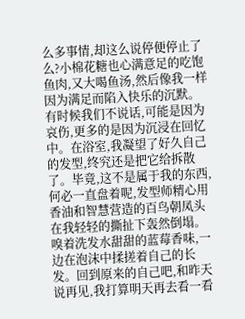么多事情,却这么说停便停止了么?小棉花糖也心满意足的吃饱鱼肉,又大喝鱼汤,然后像我一样因为满足而陷入快乐的沉默。有时候我们不说话,可能是因为哀伤,更多的是因为沉浸在回忆中。在浴室,我凝望了好久自己的发型,终究还是把它给拆散了。毕竟,这不是属于我的东西,何必一直盘着呢,发型师精心用香油和智慧营造的百鸟朝凤头在我轻轻的撕扯下轰然倒塌。嗅着洗发水甜甜的蓝莓香味,一边在泡沫中揉搓着自己的长发。回到原来的自己吧,和昨天说再见,我打算明天再去看一看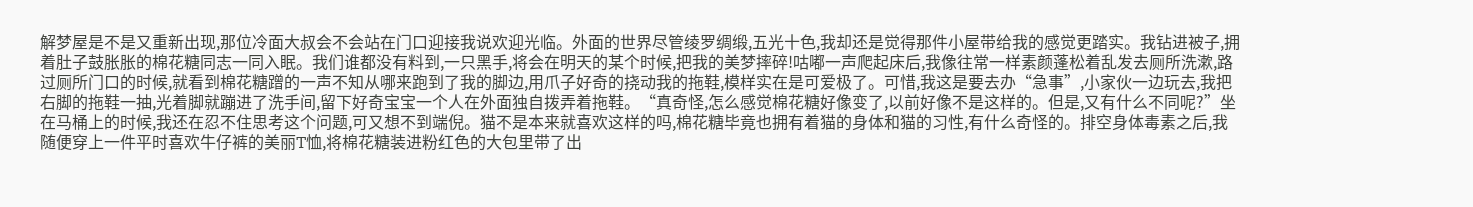解梦屋是不是又重新出现,那位冷面大叔会不会站在门口迎接我说欢迎光临。外面的世界尽管绫罗绸缎,五光十色,我却还是觉得那件小屋带给我的感觉更踏实。我钻进被子,拥着肚子鼓胀胀的棉花糖同志一同入眠。我们谁都没有料到,一只黑手,将会在明天的某个时候,把我的美梦摔碎!咕嘟一声爬起床后,我像往常一样素颜蓬松着乱发去厕所洗漱,路过厕所门口的时候,就看到棉花糖蹭的一声不知从哪来跑到了我的脚边,用爪子好奇的挠动我的拖鞋,模样实在是可爱极了。可惜,我这是要去办“急事”,小家伙一边玩去,我把右脚的拖鞋一抽,光着脚就蹦进了洗手间,留下好奇宝宝一个人在外面独自拨弄着拖鞋。“真奇怪,怎么感觉棉花糖好像变了,以前好像不是这样的。但是,又有什么不同呢?”坐在马桶上的时候,我还在忍不住思考这个问题,可又想不到端倪。猫不是本来就喜欢这样的吗,棉花糖毕竟也拥有着猫的身体和猫的习性,有什么奇怪的。排空身体毒素之后,我随便穿上一件平时喜欢牛仔裤的美丽T恤,将棉花糖装进粉红色的大包里带了出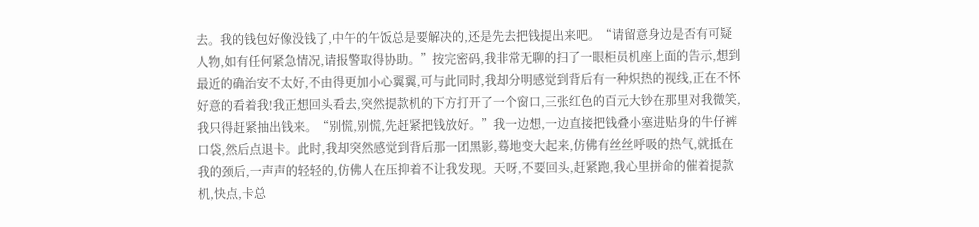去。我的钱包好像没钱了,中午的午饭总是要解决的,还是先去把钱提出来吧。“请留意身边是否有可疑人物,如有任何紧急情况,请报警取得协助。”按完密码,我非常无聊的扫了一眼柜员机座上面的告示,想到最近的确治安不太好,不由得更加小心翼翼,可与此同时,我却分明感觉到背后有一种炽热的视线,正在不怀好意的看着我!我正想回头看去,突然提款机的下方打开了一个窗口,三张红色的百元大钞在那里对我微笑,我只得赶紧抽出钱来。“别慌,别慌,先赶紧把钱放好。”我一边想,一边直接把钱叠小塞进贴身的牛仔裤口袋,然后点退卡。此时,我却突然感觉到背后那一团黑影,蓦地变大起来,仿佛有丝丝呼吸的热气,就抵在我的颈后,一声声的轻轻的,仿佛人在压抑着不让我发现。天呀,不要回头,赶紧跑,我心里拼命的催着提款机,快点,卡总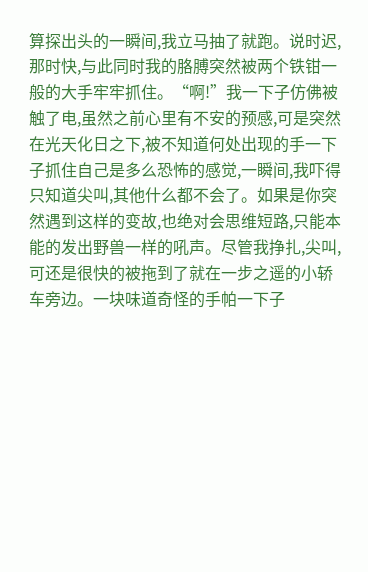算探出头的一瞬间,我立马抽了就跑。说时迟,那时快,与此同时我的胳膊突然被两个铁钳一般的大手牢牢抓住。“啊!”我一下子仿佛被触了电,虽然之前心里有不安的预感,可是突然在光天化日之下,被不知道何处出现的手一下子抓住自己是多么恐怖的感觉,一瞬间,我吓得只知道尖叫,其他什么都不会了。如果是你突然遇到这样的变故,也绝对会思维短路,只能本能的发出野兽一样的吼声。尽管我挣扎,尖叫,可还是很快的被拖到了就在一步之遥的小轿车旁边。一块味道奇怪的手帕一下子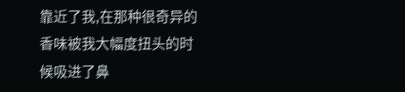靠近了我,在那种很奇异的香味被我大幅度扭头的时候吸进了鼻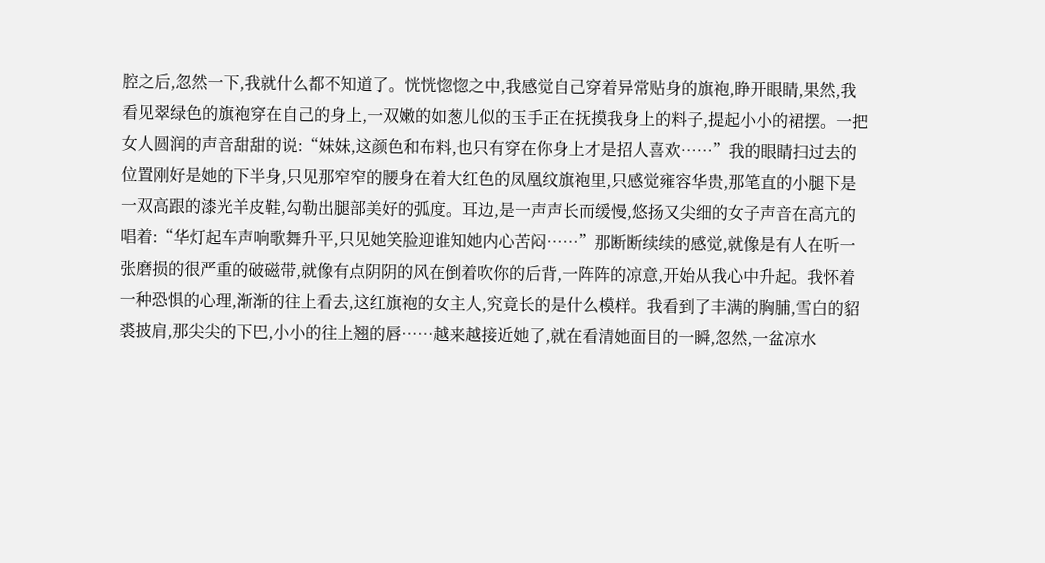腔之后,忽然一下,我就什么都不知道了。恍恍惚惚之中,我感觉自己穿着异常贴身的旗袍,睁开眼睛,果然,我看见翠绿色的旗袍穿在自己的身上,一双嫩的如葱儿似的玉手正在抚摸我身上的料子,提起小小的裙摆。一把女人圆润的声音甜甜的说:“妹妹,这颜色和布料,也只有穿在你身上才是招人喜欢……”我的眼睛扫过去的位置刚好是她的下半身,只见那窄窄的腰身在着大红色的凤凰纹旗袍里,只感觉雍容华贵,那笔直的小腿下是一双高跟的漆光羊皮鞋,勾勒出腿部美好的弧度。耳边,是一声声长而缓慢,悠扬又尖细的女子声音在高亢的唱着:“华灯起车声响歌舞升平,只见她笑脸迎谁知她内心苦闷……”那断断续续的感觉,就像是有人在听一张磨损的很严重的破磁带,就像有点阴阴的风在倒着吹你的后背,一阵阵的凉意,开始从我心中升起。我怀着一种恐惧的心理,渐渐的往上看去,这红旗袍的女主人,究竟长的是什么模样。我看到了丰满的胸脯,雪白的貂裘披肩,那尖尖的下巴,小小的往上翘的唇……越来越接近她了,就在看清她面目的一瞬,忽然,一盆凉水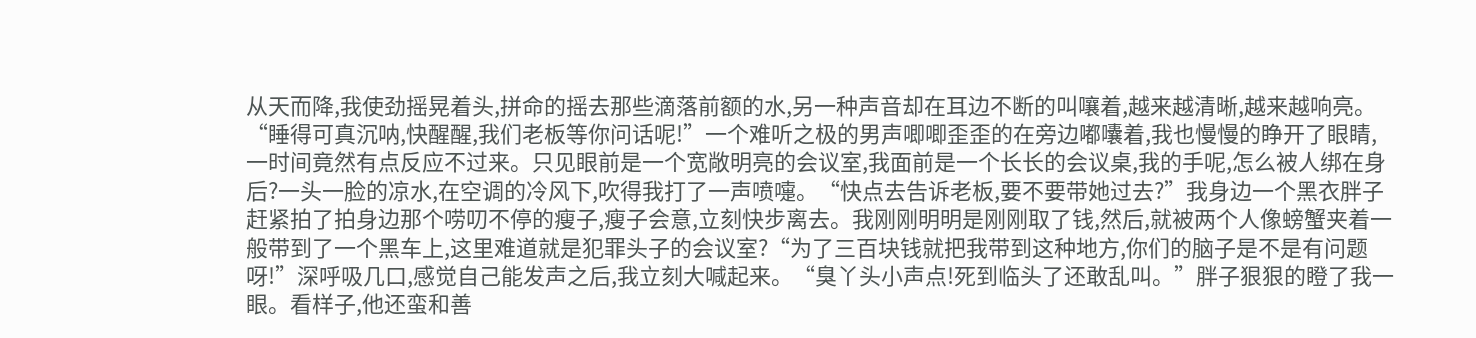从天而降,我使劲摇晃着头,拼命的摇去那些滴落前额的水,另一种声音却在耳边不断的叫嚷着,越来越清晰,越来越响亮。“睡得可真沉呐,快醒醒,我们老板等你问话呢!”一个难听之极的男声唧唧歪歪的在旁边嘟囔着,我也慢慢的睁开了眼睛,一时间竟然有点反应不过来。只见眼前是一个宽敞明亮的会议室,我面前是一个长长的会议桌,我的手呢,怎么被人绑在身后?一头一脸的凉水,在空调的冷风下,吹得我打了一声喷嚏。“快点去告诉老板,要不要带她过去?”我身边一个黑衣胖子赶紧拍了拍身边那个唠叨不停的瘦子,瘦子会意,立刻快步离去。我刚刚明明是刚刚取了钱,然后,就被两个人像螃蟹夹着一般带到了一个黑车上,这里难道就是犯罪头子的会议室?“为了三百块钱就把我带到这种地方,你们的脑子是不是有问题呀!”深呼吸几口,感觉自己能发声之后,我立刻大喊起来。“臭丫头小声点!死到临头了还敢乱叫。”胖子狠狠的瞪了我一眼。看样子,他还蛮和善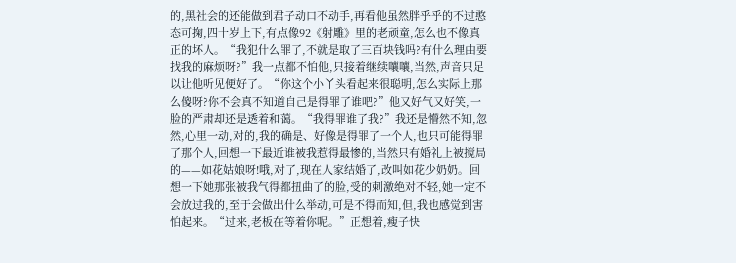的,黑社会的还能做到君子动口不动手,再看他虽然胖乎乎的不过憨态可掬,四十岁上下,有点像92《射雕》里的老顽童,怎么也不像真正的坏人。“我犯什么罪了,不就是取了三百块钱吗?有什么理由要找我的麻烦呀?”我一点都不怕他,只接着继续嚷嚷,当然,声音只足以让他听见便好了。“你这个小丫头看起来很聪明,怎么实际上那么傻呀?你不会真不知道自己是得罪了谁吧?”他又好气又好笑,一脸的严肃却还是透着和蔼。“我得罪谁了我?”我还是懵然不知,忽然,心里一动,对的,我的确是、好像是得罪了一个人,也只可能得罪了那个人,回想一下最近谁被我惹得最惨的,当然只有婚礼上被搅局的——如花姑娘呀!哦,对了,现在人家结婚了,改叫如花少奶奶。回想一下她那张被我气得都扭曲了的脸,受的刺激绝对不轻,她一定不会放过我的,至于会做出什么举动,可是不得而知,但,我也感觉到害怕起来。“过来,老板在等着你呢。”正想着,瘦子快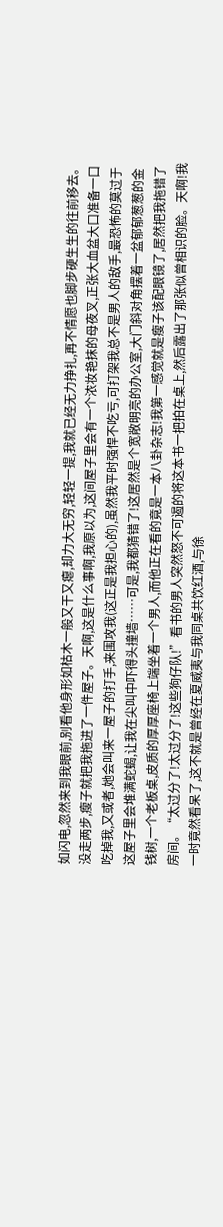如闪电,忽然来到我眼前,别看他身形如枯木一般又干又瘪,却力大无穷,轻轻一提,我就已经无力挣扎,再不情愿也脚步硬生生的往前移去。没走两步,瘦子就把我拖进了一件屋子。天啊,这是什么事啊,我原以为,这间屋子里会有一个浓妆艳抹的母夜叉,正张大血盆大口准备一口吃掉我,又或者,她会叫来一屋子的打手,来围攻我(这正是我担心的),虽然我平时强悍不吃亏,可打架我总不是男人的敌手,最恐怖的莫过于这屋子里会堆满蛇蝎,让我在尖叫中吓得头撞墙……可是,我都猜错了!这居然是个宽敞明亮的办公室,大门斜对角摆着一盆郁郁葱葱的金钱树,一个老板桌,皮质的厚厚座椅上端坐着一个男人,而他正在看的竟是一本八卦杂志!我第一感觉就是瘦子该配眼镜了,居然把我拖错了房间。“太过分了!太过分了!这些狗仔队!”看书的男人突然怒不可遏的将这本书一把拍在桌上,然后露出了那张似曾相识的脸。天啊!我一时竟然看呆了,这不就是曾经在夏威夷与我同桌共饮红酒,与徐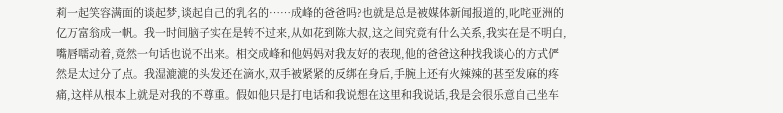莉一起笑容满面的谈起梦,谈起自己的乳名的……成峰的爸爸吗?也就是总是被媒体新闻报道的,叱咤亚洲的亿万富翁成一帆。我一时间脑子实在是转不过来,从如花到陈大叔,这之间究竟有什么关系,我实在是不明白,嘴唇嚅动着,竟然一句话也说不出来。相交成峰和他妈妈对我友好的表现,他的爸爸这种找我谈心的方式俨然是太过分了点。我湿漉漉的头发还在滴水,双手被紧紧的反绑在身后,手腕上还有火辣辣的甚至发麻的疼痛,这样从根本上就是对我的不尊重。假如他只是打电话和我说想在这里和我说话,我是会很乐意自己坐车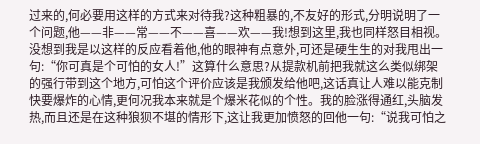过来的,何必要用这样的方式来对待我?这种粗暴的,不友好的形式,分明说明了一个问题,他——非——常——不——喜——欢——我!想到这里,我也同样怒目相视。没想到我是以这样的反应看着他,他的眼神有点意外,可还是硬生生的对我甩出一句:“你可真是个可怕的女人!”这算什么意思?从提款机前把我就这么类似绑架的强行带到这个地方,可怕这个评价应该是我颁发给他吧,这话真让人难以能克制快要爆炸的心情,更何况我本来就是个爆米花似的个性。我的脸涨得通红,头脑发热,而且还是在这种狼狈不堪的情形下,这让我更加愤怒的回他一句:“说我可怕之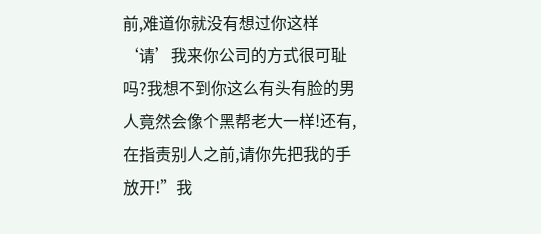前,难道你就没有想过你这样‘请’我来你公司的方式很可耻吗?我想不到你这么有头有脸的男人竟然会像个黑帮老大一样!还有,在指责别人之前,请你先把我的手放开!”我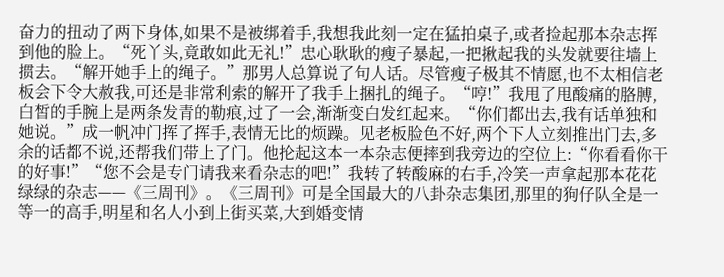奋力的扭动了两下身体,如果不是被绑着手,我想我此刻一定在猛拍桌子,或者捡起那本杂志挥到他的脸上。“死丫头,竟敢如此无礼!”忠心耿耿的瘦子暴起,一把揪起我的头发就要往墙上掼去。“解开她手上的绳子。”那男人总算说了句人话。尽管瘦子极其不情愿,也不太相信老板会下令大赦我,可还是非常利索的解开了我手上捆扎的绳子。“哼!”我甩了甩酸痛的胳膊,白皙的手腕上是两条发青的勒痕,过了一会,渐渐变白发红起来。“你们都出去,我有话单独和她说。”成一帆冲门挥了挥手,表情无比的烦躁。见老板脸色不好,两个下人立刻推出门去,多余的话都不说,还帮我们带上了门。他抡起这本一本杂志便摔到我旁边的空位上:“你看看你干的好事!”“您不会是专门请我来看杂志的吧!”我转了转酸麻的右手,冷笑一声拿起那本花花绿绿的杂志——《三周刊》。《三周刊》可是全国最大的八卦杂志集团,那里的狗仔队全是一等一的高手,明星和名人小到上街买菜,大到婚变情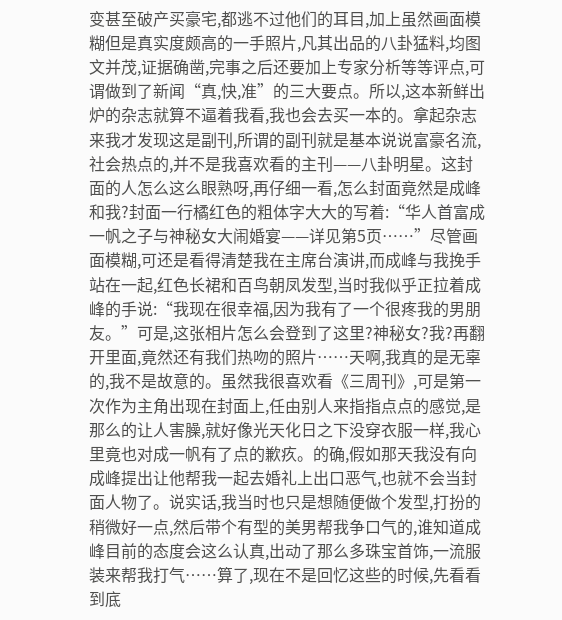变甚至破产买豪宅,都逃不过他们的耳目,加上虽然画面模糊但是真实度颇高的一手照片,凡其出品的八卦猛料,均图文并茂,证据确凿,完事之后还要加上专家分析等等评点,可谓做到了新闻“真,快,准”的三大要点。所以,这本新鲜出炉的杂志就算不逼着我看,我也会去买一本的。拿起杂志来我才发现这是副刊,所谓的副刊就是基本说说富豪名流,社会热点的,并不是我喜欢看的主刊——八卦明星。这封面的人怎么这么眼熟呀,再仔细一看,怎么封面竟然是成峰和我?封面一行橘红色的粗体字大大的写着:“华人首富成一帆之子与神秘女大闹婚宴——详见第5页……”尽管画面模糊,可还是看得清楚我在主席台演讲,而成峰与我挽手站在一起,红色长裙和百鸟朝凤发型,当时我似乎正拉着成峰的手说:“我现在很幸福,因为我有了一个很疼我的男朋友。”可是,这张相片怎么会登到了这里?神秘女?我?再翻开里面,竟然还有我们热吻的照片……天啊,我真的是无辜的,我不是故意的。虽然我很喜欢看《三周刊》,可是第一次作为主角出现在封面上,任由别人来指指点点的感觉,是那么的让人害臊,就好像光天化日之下没穿衣服一样,我心里竟也对成一帆有了点的歉疚。的确,假如那天我没有向成峰提出让他帮我一起去婚礼上出口恶气,也就不会当封面人物了。说实话,我当时也只是想随便做个发型,打扮的稍微好一点,然后带个有型的美男帮我争口气的,谁知道成峰目前的态度会这么认真,出动了那么多珠宝首饰,一流服装来帮我打气……算了,现在不是回忆这些的时候,先看看到底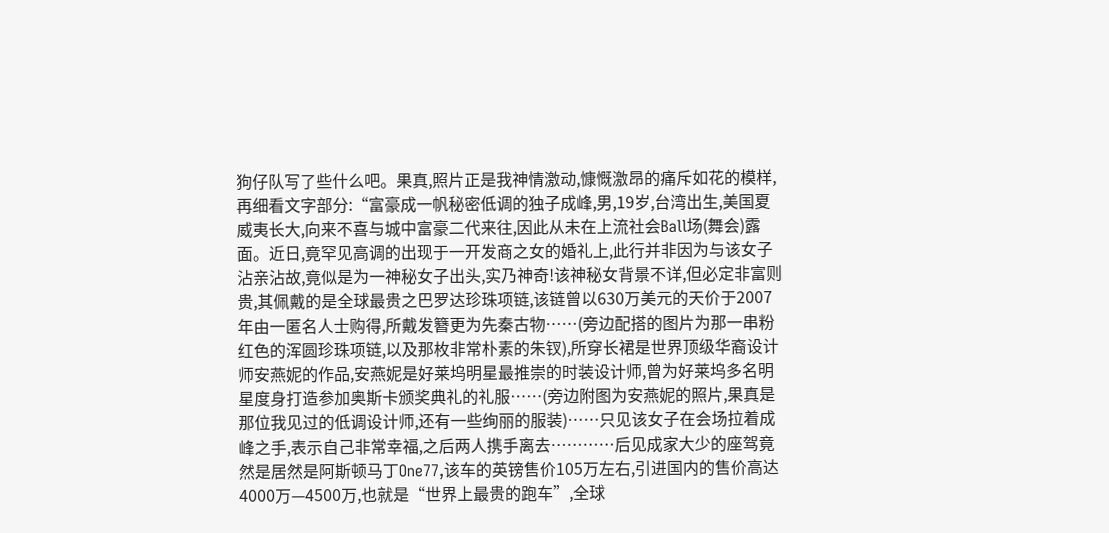狗仔队写了些什么吧。果真,照片正是我神情激动,慷慨激昂的痛斥如花的模样,再细看文字部分:“富豪成一帆秘密低调的独子成峰,男,19岁,台湾出生,美国夏威夷长大,向来不喜与城中富豪二代来往,因此从未在上流社会Ball场(舞会)露面。近日,竟罕见高调的出现于一开发商之女的婚礼上,此行并非因为与该女子沾亲沾故,竟似是为一神秘女子出头,实乃神奇!该神秘女背景不详,但必定非富则贵,其佩戴的是全球最贵之巴罗达珍珠项链,该链曾以630万美元的天价于2007年由一匿名人士购得,所戴发簪更为先秦古物……(旁边配搭的图片为那一串粉红色的浑圆珍珠项链,以及那枚非常朴素的朱钗),所穿长裙是世界顶级华裔设计师安燕妮的作品,安燕妮是好莱坞明星最推崇的时装设计师,曾为好莱坞多名明星度身打造参加奥斯卡颁奖典礼的礼服……(旁边附图为安燕妮的照片,果真是那位我见过的低调设计师,还有一些绚丽的服装)……只见该女子在会场拉着成峰之手,表示自己非常幸福,之后两人携手离去…………后见成家大少的座驾竟然是居然是阿斯顿马丁One77,该车的英镑售价105万左右,引进国内的售价高达4000万—4500万,也就是“世界上最贵的跑车”,全球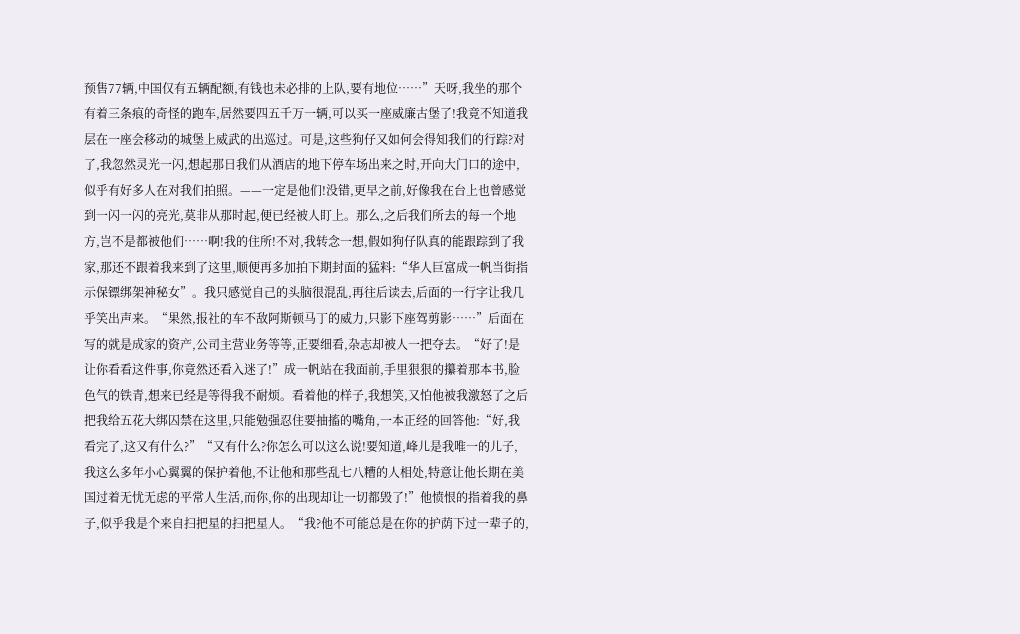预售77辆,中国仅有五辆配额,有钱也未必排的上队,要有地位……”天呀,我坐的那个有着三条痕的奇怪的跑车,居然要四五千万一辆,可以买一座威廉古堡了!我竟不知道我层在一座会移动的城堡上威武的出巡过。可是,这些狗仔又如何会得知我们的行踪?对了,我忽然灵光一闪,想起那日我们从酒店的地下停车场出来之时,开向大门口的途中,似乎有好多人在对我们拍照。——一定是他们!没错,更早之前,好像我在台上也曾感觉到一闪一闪的亮光,莫非从那时起,便已经被人盯上。那么,之后我们所去的每一个地方,岂不是都被他们……啊!我的住所!不对,我转念一想,假如狗仔队真的能跟踪到了我家,那还不跟着我来到了这里,顺便再多加拍下期封面的猛料:“华人巨富成一帆当街指示保镖绑架神秘女”。我只感觉自己的头脑很混乱,再往后读去,后面的一行字让我几乎笑出声来。“果然,报社的车不敌阿斯顿马丁的威力,只影下座驾剪影……”后面在写的就是成家的资产,公司主营业务等等,正要细看,杂志却被人一把夺去。“好了!是让你看看这件事,你竟然还看入迷了!”成一帆站在我面前,手里狠狠的攥着那本书,脸色气的铁青,想来已经是等得我不耐烦。看着他的样子,我想笑,又怕他被我激怒了之后把我给五花大绑囚禁在这里,只能勉强忍住要抽搐的嘴角,一本正经的回答他:“好,我看完了,这又有什么?”“又有什么?你怎么可以这么说!要知道,峰儿是我唯一的儿子,我这么多年小心翼翼的保护着他,不让他和那些乱七八糟的人相处,特意让他长期在美国过着无忧无虑的平常人生活,而你,你的出现却让一切都毁了!”他愤恨的指着我的鼻子,似乎我是个来自扫把星的扫把星人。“我?他不可能总是在你的护荫下过一辈子的,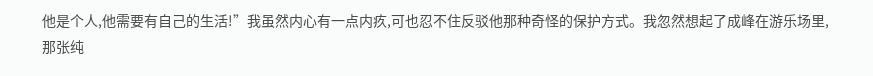他是个人,他需要有自己的生活!”我虽然内心有一点内疚,可也忍不住反驳他那种奇怪的保护方式。我忽然想起了成峰在游乐场里,那张纯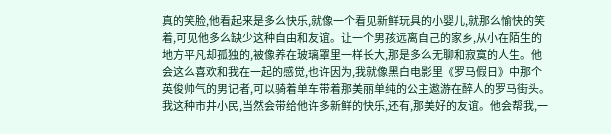真的笑脸,他看起来是多么快乐,就像一个看见新鲜玩具的小婴儿,就那么愉快的笑着,可见他多么缺少这种自由和友谊。让一个男孩远离自己的家乡,从小在陌生的地方平凡却孤独的,被像养在玻璃罩里一样长大,那是多么无聊和寂寞的人生。他会这么喜欢和我在一起的感觉,也许因为,我就像黑白电影里《罗马假日》中那个英俊帅气的男记者,可以骑着单车带着那美丽单纯的公主遨游在醉人的罗马街头。我这种市井小民,当然会带给他许多新鲜的快乐,还有,那美好的友谊。他会帮我,一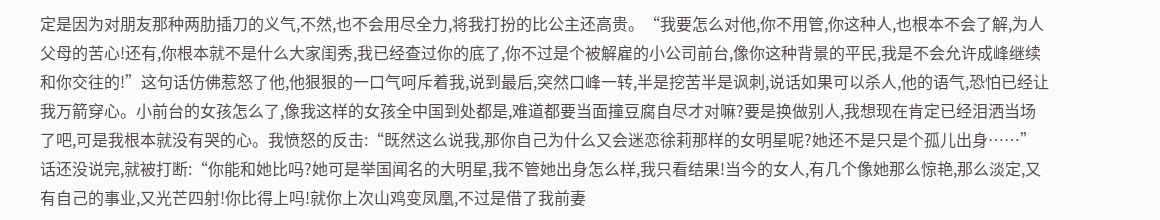定是因为对朋友那种两肋插刀的义气,不然,也不会用尽全力,将我打扮的比公主还高贵。“我要怎么对他,你不用管,你这种人,也根本不会了解,为人父母的苦心!还有,你根本就不是什么大家闺秀,我已经查过你的底了,你不过是个被解雇的小公司前台,像你这种背景的平民,我是不会允许成峰继续和你交往的!”这句话仿佛惹怒了他,他狠狠的一口气呵斥着我,说到最后,突然口峰一转,半是挖苦半是讽刺,说话如果可以杀人,他的语气,恐怕已经让我万箭穿心。小前台的女孩怎么了,像我这样的女孩全中国到处都是,难道都要当面撞豆腐自尽才对嘛?要是换做别人,我想现在肯定已经泪洒当场了吧,可是我根本就没有哭的心。我愤怒的反击:“既然这么说我,那你自己为什么又会迷恋徐莉那样的女明星呢?她还不是只是个孤儿出身……”话还没说完,就被打断:“你能和她比吗?她可是举国闻名的大明星,我不管她出身怎么样,我只看结果!当今的女人,有几个像她那么惊艳,那么淡定,又有自己的事业,又光芒四射!你比得上吗!就你上次山鸡变凤凰,不过是借了我前妻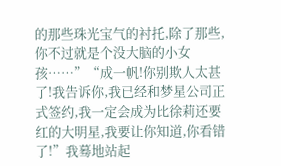的那些珠光宝气的衬托,除了那些,你不过就是个没大脑的小女孩……”“成一帆!你别欺人太甚了!我告诉你,我已经和梦星公司正式签约,我一定会成为比徐莉还要红的大明星,我要让你知道,你看错了!”我蓦地站起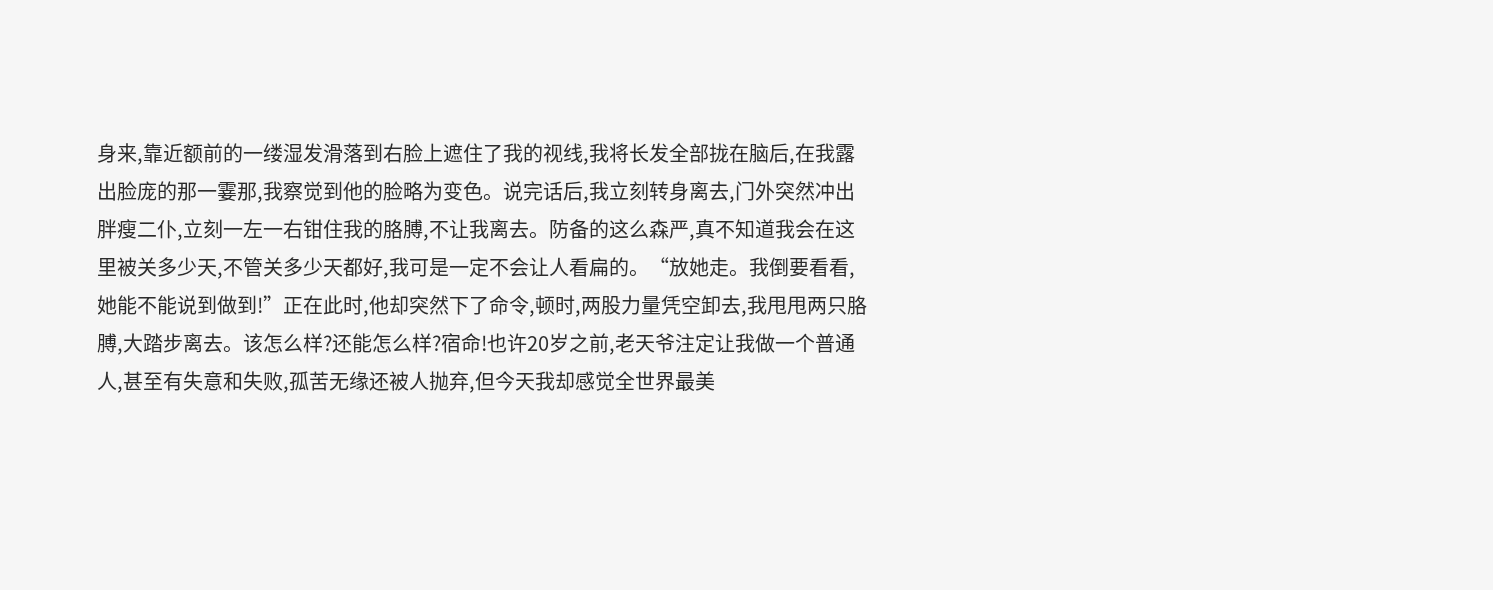身来,靠近额前的一缕湿发滑落到右脸上遮住了我的视线,我将长发全部拢在脑后,在我露出脸庞的那一霎那,我察觉到他的脸略为变色。说完话后,我立刻转身离去,门外突然冲出胖瘦二仆,立刻一左一右钳住我的胳膊,不让我离去。防备的这么森严,真不知道我会在这里被关多少天,不管关多少天都好,我可是一定不会让人看扁的。“放她走。我倒要看看,她能不能说到做到!”正在此时,他却突然下了命令,顿时,两股力量凭空卸去,我甩甩两只胳膊,大踏步离去。该怎么样?还能怎么样?宿命!也许20岁之前,老天爷注定让我做一个普通人,甚至有失意和失败,孤苦无缘还被人抛弃,但今天我却感觉全世界最美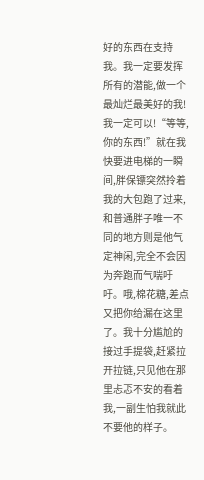好的东西在支持我。我一定要发挥所有的潜能,做一个最灿烂最美好的我!我一定可以!“等等,你的东西!”就在我快要进电梯的一瞬间,胖保镖突然拎着我的大包跑了过来,和普通胖子唯一不同的地方则是他气定神闲,完全不会因为奔跑而气喘吁吁。哦,棉花糖,差点又把你给漏在这里了。我十分尴尬的接过手提袋,赶紧拉开拉链,只见他在那里忐忑不安的看着我,一副生怕我就此不要他的样子。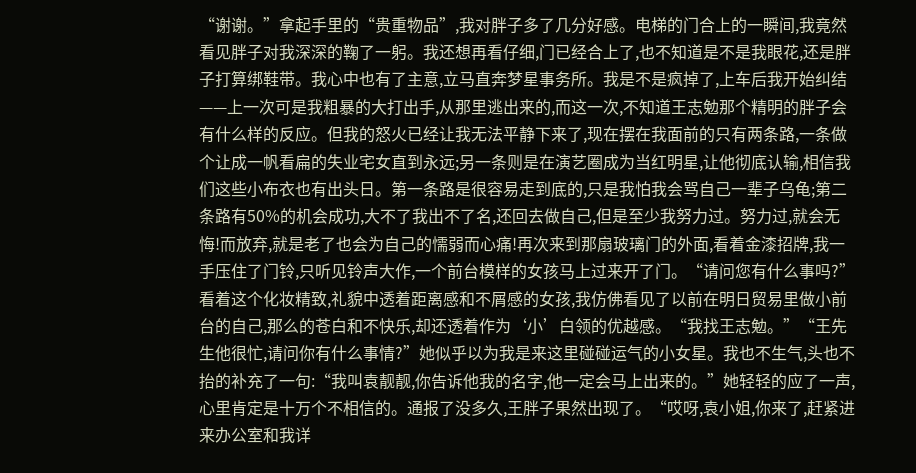“谢谢。”拿起手里的“贵重物品”,我对胖子多了几分好感。电梯的门合上的一瞬间,我竟然看见胖子对我深深的鞠了一躬。我还想再看仔细,门已经合上了,也不知道是不是我眼花,还是胖子打算绑鞋带。我心中也有了主意,立马直奔梦星事务所。我是不是疯掉了,上车后我开始纠结——上一次可是我粗暴的大打出手,从那里逃出来的,而这一次,不知道王志勉那个精明的胖子会有什么样的反应。但我的怒火已经让我无法平静下来了,现在摆在我面前的只有两条路,一条做个让成一帆看扁的失业宅女直到永远;另一条则是在演艺圈成为当红明星,让他彻底认输,相信我们这些小布衣也有出头日。第一条路是很容易走到底的,只是我怕我会骂自己一辈子乌龟;第二条路有50%的机会成功,大不了我出不了名,还回去做自己,但是至少我努力过。努力过,就会无悔!而放弃,就是老了也会为自己的懦弱而心痛!再次来到那扇玻璃门的外面,看着金漆招牌,我一手压住了门铃,只听见铃声大作,一个前台模样的女孩马上过来开了门。“请问您有什么事吗?”看着这个化妆精致,礼貌中透着距离感和不屑感的女孩,我仿佛看见了以前在明日贸易里做小前台的自己,那么的苍白和不快乐,却还透着作为‘小’白领的优越感。“我找王志勉。”“王先生他很忙,请问你有什么事情?”她似乎以为我是来这里碰碰运气的小女星。我也不生气,头也不抬的补充了一句:“我叫袁靓靓,你告诉他我的名字,他一定会马上出来的。”她轻轻的应了一声,心里肯定是十万个不相信的。通报了没多久,王胖子果然出现了。“哎呀,袁小姐,你来了,赶紧进来办公室和我详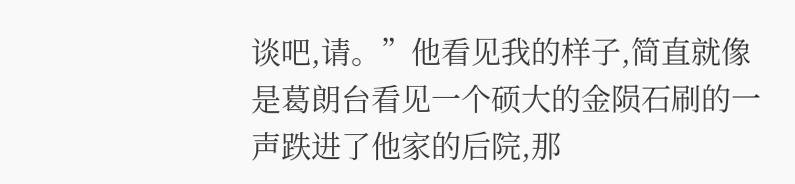谈吧,请。”他看见我的样子,简直就像是葛朗台看见一个硕大的金陨石刷的一声跌进了他家的后院,那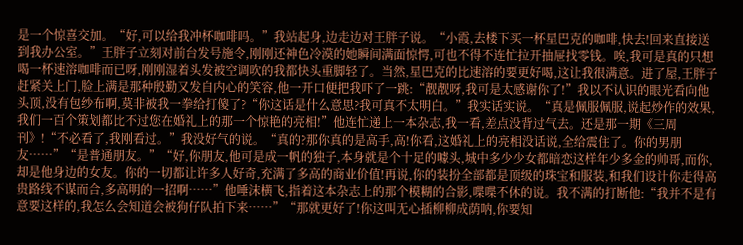是一个惊喜交加。“好,可以给我冲杯咖啡吗。”我站起身,边走边对王胖子说。“小霞,去楼下买一杯星巴克的咖啡,快去!回来直接送到我办公室。”王胖子立刻对前台发号施令,刚刚还神色冷漠的她瞬间满面惊愕,可也不得不连忙拉开抽屉找零钱。唉,我可是真的只想喝一杯速溶咖啡而已呀,刚刚湿着头发被空调吹的我都快头重脚轻了。当然,星巴克的比速溶的要更好喝,这让我很满意。进了屋,王胖子赶紧关上门,脸上满是那种殷勤又发自内心的笑容,他一开口便把我吓了一跳:“靓靓呀,我可是太感谢你了!”我以不认识的眼光看向他头顶,没有包纱布啊,莫非被我一拳给打傻了?“你这话是什么意思?我可真不太明白。”我实话实说。“真是佩服佩服,说起炒作的效果,我们一百个策划都比不过您在婚礼上的那一个惊艳的亮相!”他连忙递上一本杂志,我一看,差点没背过气去。还是那一期《三周刊》!“不必看了,我刚看过。”我没好气的说。“真的?那你真的是高手,高!你看,这婚礼上的亮相没话说,全给震住了。你的男朋友……”“是普通朋友。”“好,你朋友,他可是成一帆的独子,本身就是个十足的噱头,城中多少少女都暗恋这样年少多金的帅哥,而你,却是他身边的女友。你的一切都让许多人好奇,充满了多高的商业价值!再说,你的装扮全部都是顶级的珠宝和服装,和我们设计你走得高贵路线不谋而合,多高明的一招啊……”他唾沫横飞,指着这本杂志上的那个模糊的合影,喋喋不休的说。我不满的打断他:“我并不是有意要这样的,我怎么会知道会被狗仔队拍下来……”“那就更好了!你这叫无心插柳柳成荫呐,你要知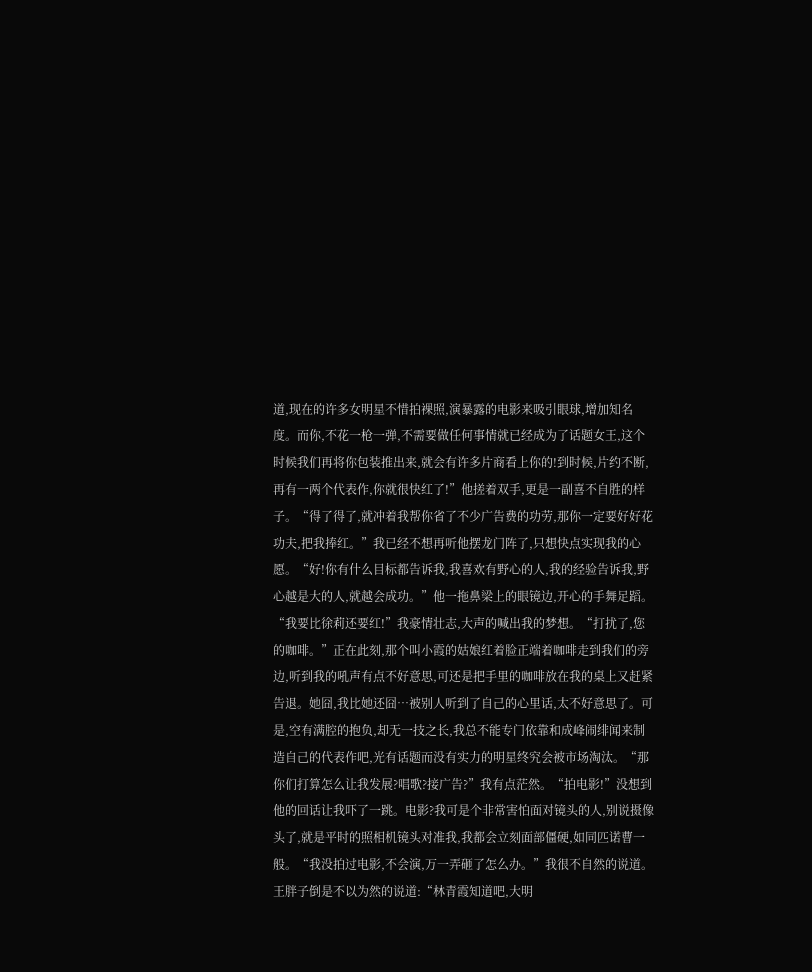道,现在的许多女明星不惜拍裸照,演暴露的电影来吸引眼球,增加知名度。而你,不花一枪一弹,不需要做任何事情就已经成为了话题女王,这个时候我们再将你包装推出来,就会有许多片商看上你的!到时候,片约不断,再有一两个代表作,你就很快红了!”他搓着双手,更是一副喜不自胜的样子。“得了得了,就冲着我帮你省了不少广告费的功劳,那你一定要好好花功夫,把我捧红。”我已经不想再听他摆龙门阵了,只想快点实现我的心愿。“好!你有什么目标都告诉我,我喜欢有野心的人,我的经验告诉我,野心越是大的人,就越会成功。”他一拖鼻梁上的眼镜边,开心的手舞足蹈。“我要比徐莉还要红!”我豪情壮志,大声的喊出我的梦想。“打扰了,您的咖啡。”正在此刻,那个叫小霞的姑娘红着脸正端着咖啡走到我们的旁边,听到我的吼声有点不好意思,可还是把手里的咖啡放在我的桌上又赶紧告退。她囧,我比她还囧…被别人听到了自己的心里话,太不好意思了。可是,空有满腔的抱负,却无一技之长,我总不能专门依靠和成峰闹绯闻来制造自己的代表作吧,光有话题而没有实力的明星终究会被市场淘汰。“那你们打算怎么让我发展?唱歌?接广告?”我有点茫然。“拍电影!”没想到他的回话让我吓了一跳。电影?我可是个非常害怕面对镜头的人,别说摄像头了,就是平时的照相机镜头对准我,我都会立刻面部僵硬,如同匹诺曹一般。“我没拍过电影,不会演,万一弄砸了怎么办。”我很不自然的说道。王胖子倒是不以为然的说道:“林青霞知道吧,大明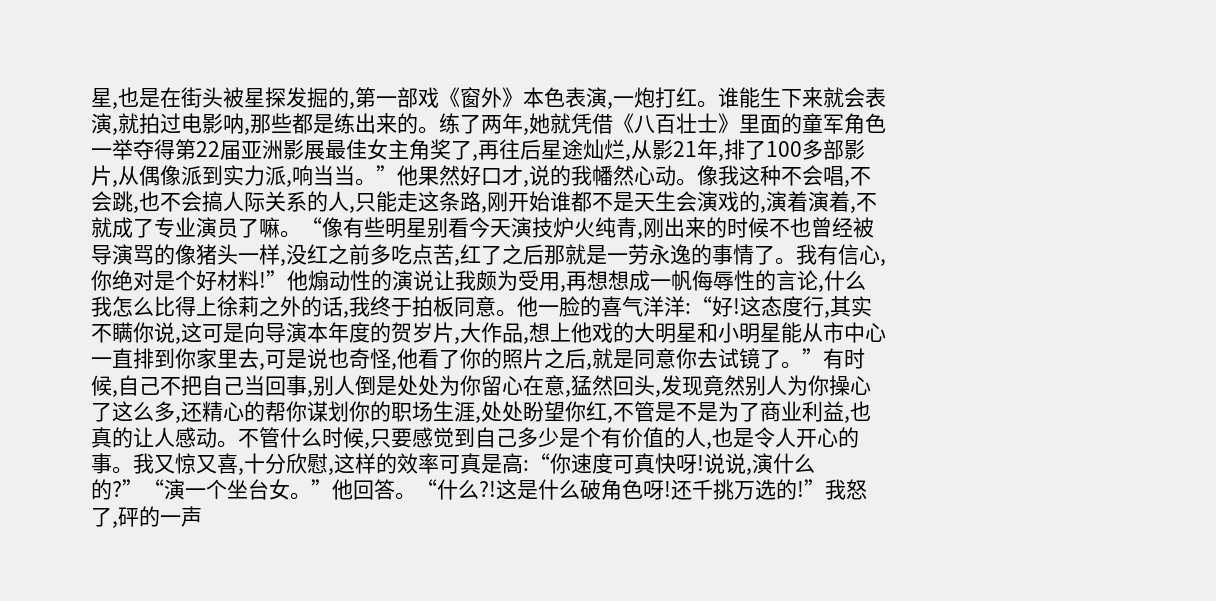星,也是在街头被星探发掘的,第一部戏《窗外》本色表演,一炮打红。谁能生下来就会表演,就拍过电影呐,那些都是练出来的。练了两年,她就凭借《八百壮士》里面的童军角色一举夺得第22届亚洲影展最佳女主角奖了,再往后星途灿烂,从影21年,排了100多部影片,从偶像派到实力派,响当当。”他果然好口才,说的我幡然心动。像我这种不会唱,不会跳,也不会搞人际关系的人,只能走这条路,刚开始谁都不是天生会演戏的,演着演着,不就成了专业演员了嘛。“像有些明星别看今天演技炉火纯青,刚出来的时候不也曾经被导演骂的像猪头一样,没红之前多吃点苦,红了之后那就是一劳永逸的事情了。我有信心,你绝对是个好材料!”他煽动性的演说让我颇为受用,再想想成一帆侮辱性的言论,什么我怎么比得上徐莉之外的话,我终于拍板同意。他一脸的喜气洋洋:“好!这态度行,其实不瞒你说,这可是向导演本年度的贺岁片,大作品,想上他戏的大明星和小明星能从市中心一直排到你家里去,可是说也奇怪,他看了你的照片之后,就是同意你去试镜了。”有时候,自己不把自己当回事,别人倒是处处为你留心在意,猛然回头,发现竟然别人为你操心了这么多,还精心的帮你谋划你的职场生涯,处处盼望你红,不管是不是为了商业利益,也真的让人感动。不管什么时候,只要感觉到自己多少是个有价值的人,也是令人开心的事。我又惊又喜,十分欣慰,这样的效率可真是高:“你速度可真快呀!说说,演什么的?”“演一个坐台女。”他回答。“什么?!这是什么破角色呀!还千挑万选的!”我怒了,砰的一声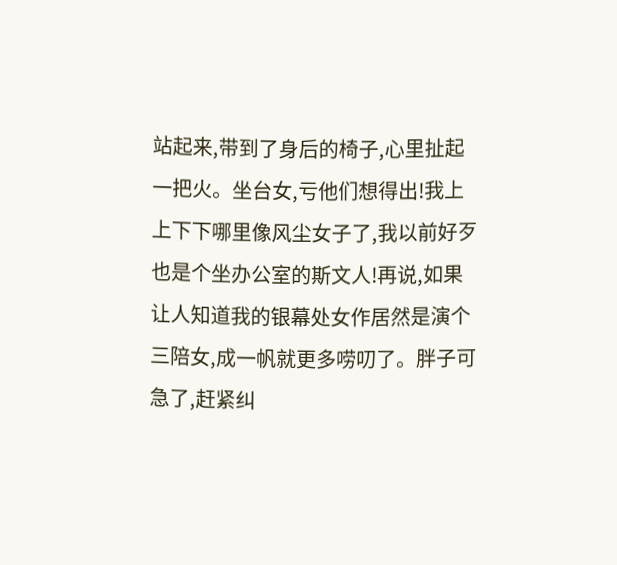站起来,带到了身后的椅子,心里扯起一把火。坐台女,亏他们想得出!我上上下下哪里像风尘女子了,我以前好歹也是个坐办公室的斯文人!再说,如果让人知道我的银幕处女作居然是演个三陪女,成一帆就更多唠叨了。胖子可急了,赶紧纠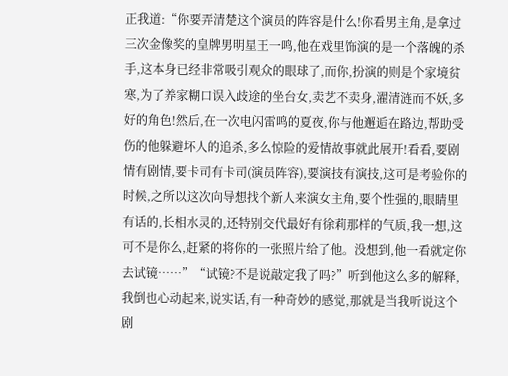正我道:“你要弄清楚这个演员的阵容是什么!你看男主角,是拿过三次金像奖的皇牌男明星王一鸣,他在戏里饰演的是一个落魄的杀手,这本身已经非常吸引观众的眼球了,而你,扮演的则是个家境贫寒,为了养家糊口误入歧途的坐台女,卖艺不卖身,濯清涟而不妖,多好的角色!然后,在一次电闪雷鸣的夏夜,你与他邂逅在路边,帮助受伤的他躲避坏人的追杀,多么惊险的爱情故事就此展开!看看,要剧情有剧情,要卡司有卡司(演员阵容),要演技有演技,这可是考验你的时候,之所以这次向导想找个新人来演女主角,要个性强的,眼睛里有话的,长相水灵的,还特别交代最好有徐莉那样的气质,我一想,这可不是你么,赶紧的将你的一张照片给了他。没想到,他一看就定你去试镜……”“试镜?不是说敲定我了吗?”听到他这么多的解释,我倒也心动起来,说实话,有一种奇妙的感觉,那就是当我听说这个剧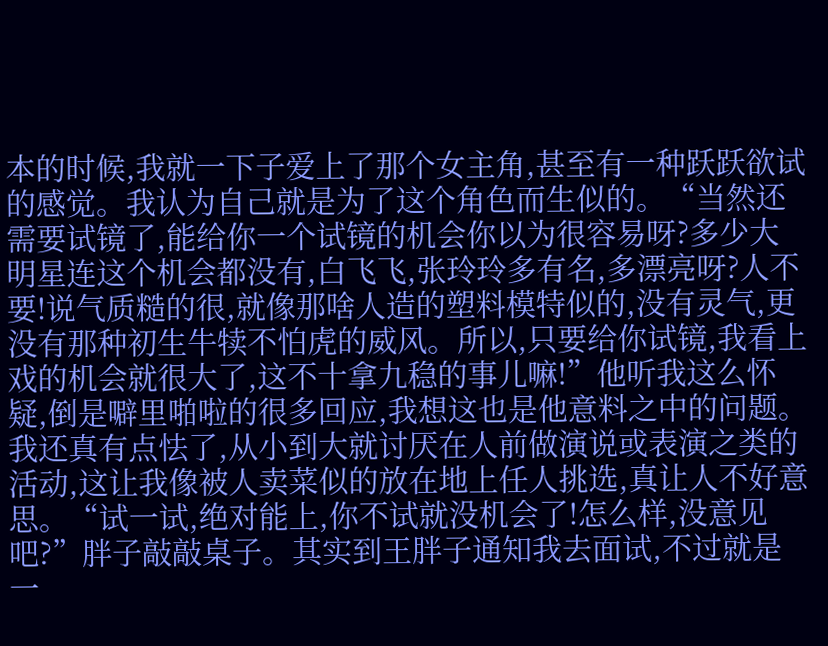本的时候,我就一下子爱上了那个女主角,甚至有一种跃跃欲试的感觉。我认为自己就是为了这个角色而生似的。“当然还需要试镜了,能给你一个试镜的机会你以为很容易呀?多少大明星连这个机会都没有,白飞飞,张玲玲多有名,多漂亮呀?人不要!说气质糙的很,就像那啥人造的塑料模特似的,没有灵气,更没有那种初生牛犊不怕虎的威风。所以,只要给你试镜,我看上戏的机会就很大了,这不十拿九稳的事儿嘛!”他听我这么怀疑,倒是噼里啪啦的很多回应,我想这也是他意料之中的问题。我还真有点怯了,从小到大就讨厌在人前做演说或表演之类的活动,这让我像被人卖菜似的放在地上任人挑选,真让人不好意思。“试一试,绝对能上,你不试就没机会了!怎么样,没意见吧?”胖子敲敲桌子。其实到王胖子通知我去面试,不过就是一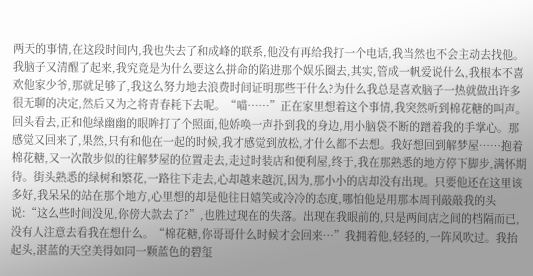两天的事情,在这段时间内,我也失去了和成峰的联系,他没有再给我打一个电话,我当然也不会主动去找他。我脑子又清醒了起来,我究竟是为什么要这么拼命的陷进那个娱乐圈去,其实,管成一帆爱说什么,我根本不喜欢他家少爷,那就足够了,我这么努力地去浪费时间证明那些干什么?为什么我总是喜欢脑子一热就做出许多很无聊的决定,然后又为之将青春耗下去呢。“喵……”正在家里想着这个事情,我突然听到棉花糖的叫声。回头看去,正和他绿幽幽的眼眸打了个照面,他娇唤一声扑到我的身边,用小脑袋不断的蹭着我的手掌心。那感觉又回来了,果然,只有和他在一起的时候,我才感觉到放松,才什么都不去想。我好想回到解梦屋……抱着棉花糖,又一次散步似的往解梦屋的位置走去,走过时装店和便利屋,终于,我在那熟悉的地方停下脚步,满怀期待。街头熟悉的绿树和繁花,一路往下走去,心却越来越沉,因为,那小小的店却没有出现。只要他还在这里该多好,我呆呆的站在那个地方,心里想的却是他往日嬉笑或冷冷的态度,哪怕他是用那本周刊敲敲我的头说:“这么些时间没见,你傍大款去了?”,也胜过现在的失落。出现在我眼前的,只是两间店之间的档隔而已,没有人注意去看我在想什么。“棉花糖,你哥哥什么时候才会回来…”我拥着他,轻轻的,一阵风吹过。我抬起头,湛蓝的天空美得如同一颗蓝色的碧玺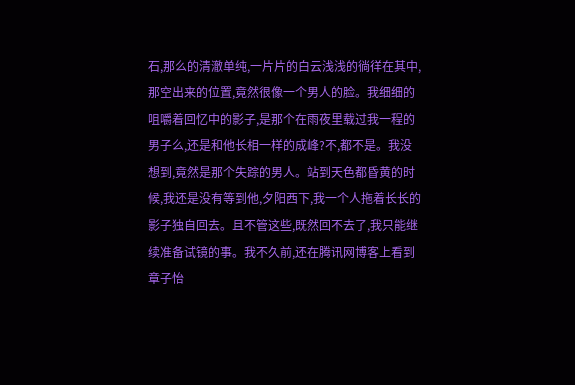石,那么的清澈单纯,一片片的白云浅浅的徜徉在其中,那空出来的位置,竟然很像一个男人的脸。我细细的咀嚼着回忆中的影子,是那个在雨夜里载过我一程的男子么,还是和他长相一样的成峰?不,都不是。我没想到,竟然是那个失踪的男人。站到天色都昏黄的时候,我还是没有等到他,夕阳西下,我一个人拖着长长的影子独自回去。且不管这些,既然回不去了,我只能继续准备试镜的事。我不久前,还在腾讯网博客上看到章子怡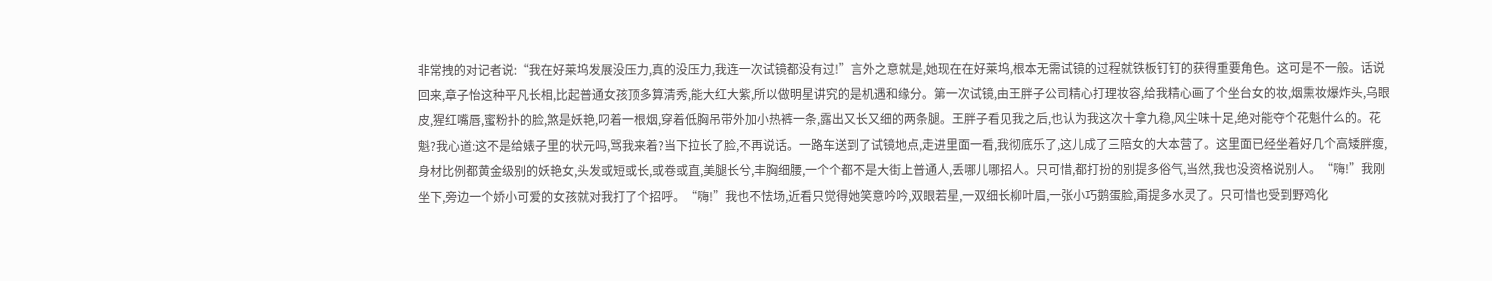非常拽的对记者说:“我在好莱坞发展没压力,真的没压力,我连一次试镜都没有过!”言外之意就是,她现在在好莱坞,根本无需试镜的过程就铁板钉钉的获得重要角色。这可是不一般。话说回来,章子怡这种平凡长相,比起普通女孩顶多算清秀,能大红大紫,所以做明星讲究的是机遇和缘分。第一次试镜,由王胖子公司精心打理妆容,给我精心画了个坐台女的妆,烟熏妆爆炸头,乌眼皮,猩红嘴唇,蜜粉扑的脸,煞是妖艳,叼着一根烟,穿着低胸吊带外加小热裤一条,露出又长又细的两条腿。王胖子看见我之后,也认为我这次十拿九稳,风尘味十足,绝对能夺个花魁什么的。花魁?我心道:这不是给婊子里的状元吗,骂我来着?当下拉长了脸,不再说话。一路车送到了试镜地点,走进里面一看,我彻底乐了,这儿成了三陪女的大本营了。这里面已经坐着好几个高矮胖瘦,身材比例都黄金级别的妖艳女,头发或短或长,或卷或直,美腿长兮,丰胸细腰,一个个都不是大街上普通人,丢哪儿哪招人。只可惜,都打扮的别提多俗气,当然,我也没资格说别人。“嗨!”我刚坐下,旁边一个娇小可爱的女孩就对我打了个招呼。“嗨!”我也不怯场,近看只觉得她笑意吟吟,双眼若星,一双细长柳叶眉,一张小巧鹅蛋脸,甭提多水灵了。只可惜也受到野鸡化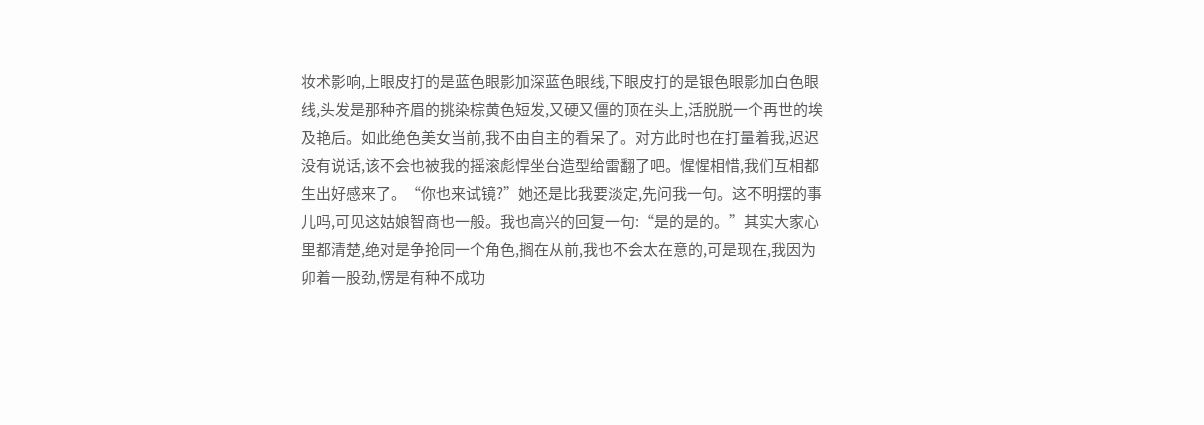妆术影响,上眼皮打的是蓝色眼影加深蓝色眼线,下眼皮打的是银色眼影加白色眼线,头发是那种齐眉的挑染棕黄色短发,又硬又僵的顶在头上,活脱脱一个再世的埃及艳后。如此绝色美女当前,我不由自主的看呆了。对方此时也在打量着我,迟迟没有说话,该不会也被我的摇滚彪悍坐台造型给雷翻了吧。惺惺相惜,我们互相都生出好感来了。“你也来试镜?”她还是比我要淡定,先问我一句。这不明摆的事儿吗,可见这姑娘智商也一般。我也高兴的回复一句:“是的是的。”其实大家心里都清楚,绝对是争抢同一个角色,搁在从前,我也不会太在意的,可是现在,我因为卯着一股劲,愣是有种不成功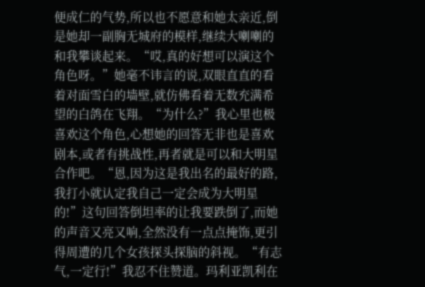便成仁的气势,所以也不愿意和她太亲近,倒是她却一副胸无城府的模样,继续大喇喇的和我攀谈起来。“哎,真的好想可以演这个角色呀。”她毫不讳言的说,双眼直直的看着对面雪白的墙壁,就仿佛看着无数充满希望的白鸽在飞翔。“为什么?”我心里也极喜欢这个角色,心想她的回答无非也是喜欢剧本,或者有挑战性,再者就是可以和大明星合作吧。“恩,因为这是我出名的最好的路,我打小就认定我自己一定会成为大明星的!”这句回答倒坦率的让我要跌倒了,而她的声音又亮又响,全然没有一点点掩饰,更引得周遭的几个女孩探头探脑的斜视。“有志气,一定行!”我忍不住赞道。玛利亚凯利在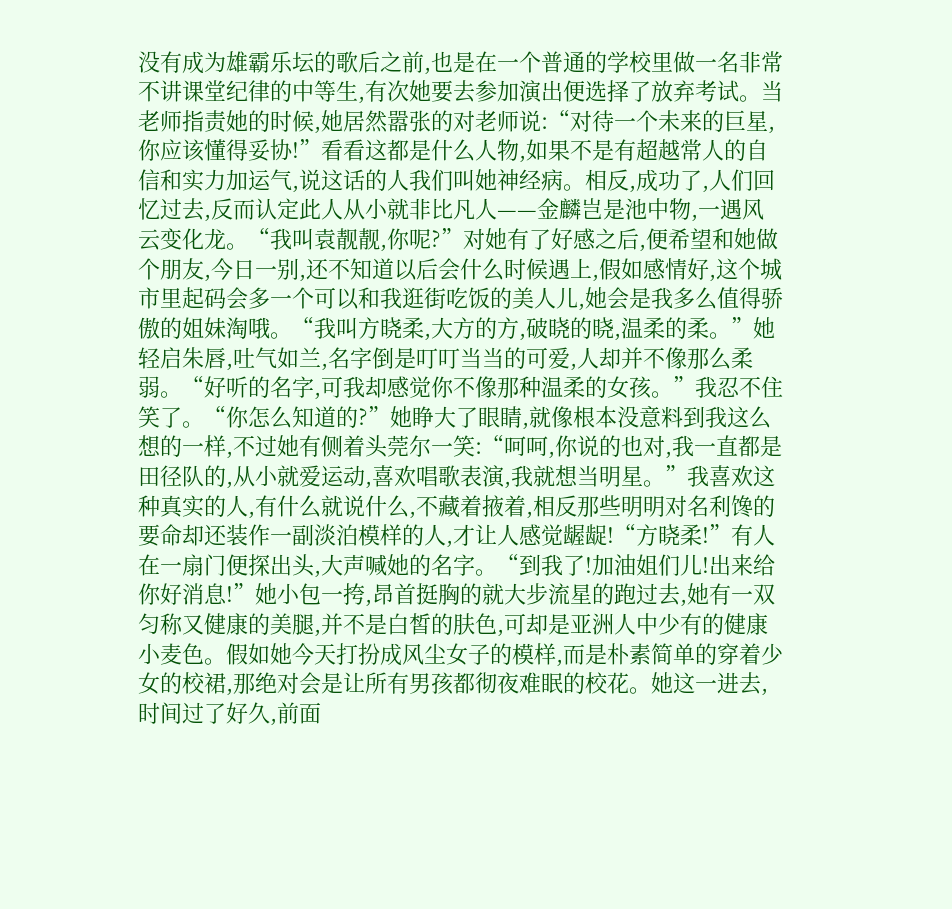没有成为雄霸乐坛的歌后之前,也是在一个普通的学校里做一名非常不讲课堂纪律的中等生,有次她要去参加演出便选择了放弃考试。当老师指责她的时候,她居然嚣张的对老师说:“对待一个未来的巨星,你应该懂得妥协!”看看这都是什么人物,如果不是有超越常人的自信和实力加运气,说这话的人我们叫她神经病。相反,成功了,人们回忆过去,反而认定此人从小就非比凡人——金麟岂是池中物,一遇风云变化龙。“我叫袁靓靓,你呢?”对她有了好感之后,便希望和她做个朋友,今日一别,还不知道以后会什么时候遇上,假如感情好,这个城市里起码会多一个可以和我逛街吃饭的美人儿,她会是我多么值得骄傲的姐妹淘哦。“我叫方晓柔,大方的方,破晓的晓,温柔的柔。”她轻启朱唇,吐气如兰,名字倒是叮叮当当的可爱,人却并不像那么柔弱。“好听的名字,可我却感觉你不像那种温柔的女孩。”我忍不住笑了。“你怎么知道的?”她睁大了眼睛,就像根本没意料到我这么想的一样,不过她有侧着头莞尔一笑:“呵呵,你说的也对,我一直都是田径队的,从小就爱运动,喜欢唱歌表演,我就想当明星。”我喜欢这种真实的人,有什么就说什么,不藏着掖着,相反那些明明对名利馋的要命却还装作一副淡泊模样的人,才让人感觉龌龊!“方晓柔!”有人在一扇门便探出头,大声喊她的名字。“到我了!加油姐们儿!出来给你好消息!”她小包一挎,昂首挺胸的就大步流星的跑过去,她有一双匀称又健康的美腿,并不是白皙的肤色,可却是亚洲人中少有的健康小麦色。假如她今天打扮成风尘女子的模样,而是朴素简单的穿着少女的校裙,那绝对会是让所有男孩都彻夜难眠的校花。她这一进去,时间过了好久,前面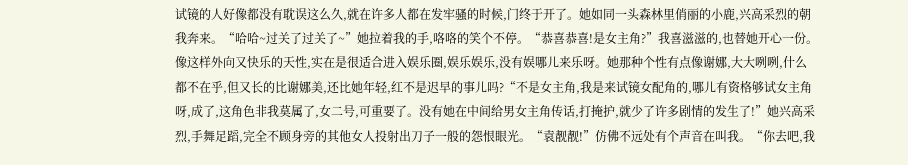试镜的人好像都没有耽误这么久,就在许多人都在发牢骚的时候,门终于开了。她如同一头森林里俏丽的小鹿,兴高采烈的朝我奔来。“哈哈~过关了过关了~”她拉着我的手,咯咯的笑个不停。“恭喜恭喜!是女主角?”我喜滋滋的,也替她开心一份。像这样外向又快乐的天性,实在是很适合进入娱乐圈,娱乐娱乐,没有娱哪儿来乐呀。她那种个性有点像谢娜,大大咧咧,什么都不在乎,但又长的比谢娜美,还比她年轻,红不是迟早的事儿吗?“不是女主角,我是来试镜女配角的,哪儿有资格够试女主角呀,成了,这角色非我莫属了,女二号,可重要了。没有她在中间给男女主角传话,打掩护,就少了许多剧情的发生了!”她兴高采烈,手舞足蹈,完全不顾身旁的其他女人投射出刀子一般的怨恨眼光。“袁靓靓!”仿佛不远处有个声音在叫我。“你去吧,我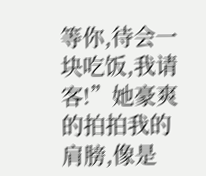等你,待会一块吃饭,我请客!”她豪爽的拍拍我的肩膀,像是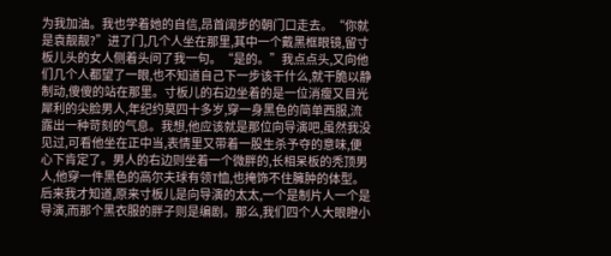为我加油。我也学着她的自信,昂首阔步的朝门口走去。“你就是袁靓靓?”进了门,几个人坐在那里,其中一个戴黑框眼镜,留寸板儿头的女人侧着头问了我一句。“是的。”我点点头,又向他们几个人都望了一眼,也不知道自己下一步该干什么,就干脆以静制动,傻傻的站在那里。寸板儿的右边坐着的是一位消瘦又目光犀利的尖脸男人,年纪约莫四十多岁,穿一身黑色的简单西服,流露出一种苛刻的气息。我想,他应该就是那位向导演吧,虽然我没见过,可看他坐在正中当,表情里又带着一股生杀予夺的意味,便心下肯定了。男人的右边则坐着一个微胖的,长相呆板的秃顶男人,他穿一件黑色的高尔夫球有领T恤,也掩饰不住臃肿的体型。后来我才知道,原来寸板儿是向导演的太太,一个是制片人一个是导演,而那个黑衣服的胖子则是编剧。那么,我们四个人大眼瞪小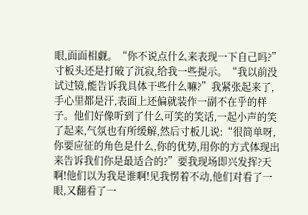眼,面面相觑。“你不说点什么来表现一下自己吗?”寸板头还是打破了沉寂,给我一些提示。“我以前没试过镜,能告诉我具体干些什么嘛?”我紧张起来了,手心里都是汗,表面上还偏就装作一副不在乎的样子。他们好像听到了什么可笑的笑话,一起小声的笑了起来,气氛也有所缓解,然后寸板儿说:“很简单呀,你要应征的角色是什么,你的优势,用你的方式体现出来告诉我们你是最适合的?”要我现场即兴发挥?天啊!他们以为我是谁啊!见我愣着不动,他们对看了一眼,又翻看了一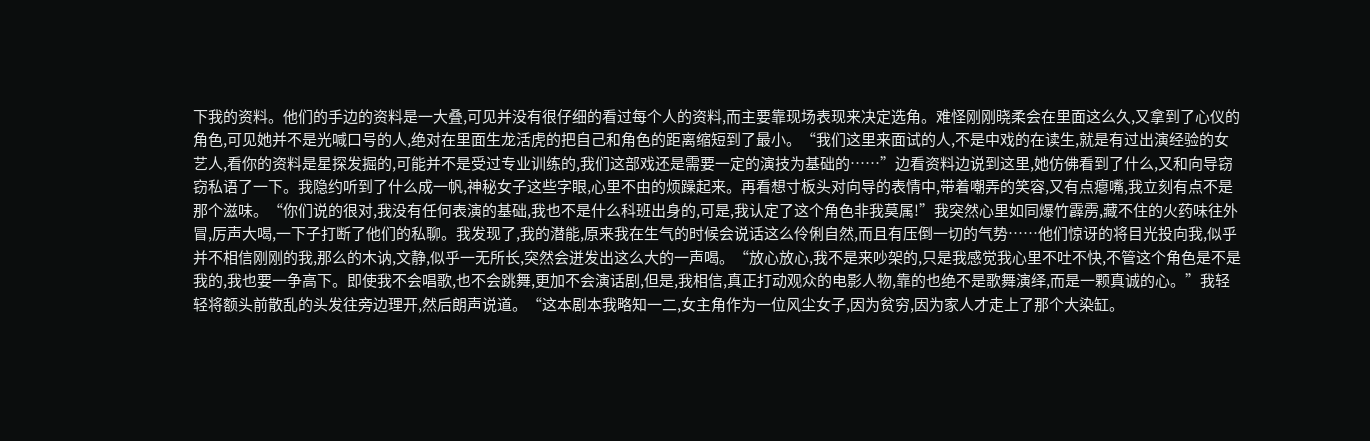下我的资料。他们的手边的资料是一大叠,可见并没有很仔细的看过每个人的资料,而主要靠现场表现来决定选角。难怪刚刚晓柔会在里面这么久,又拿到了心仪的角色,可见她并不是光喊口号的人,绝对在里面生龙活虎的把自己和角色的距离缩短到了最小。“我们这里来面试的人,不是中戏的在读生,就是有过出演经验的女艺人,看你的资料是星探发掘的,可能并不是受过专业训练的,我们这部戏还是需要一定的演技为基础的……”边看资料边说到这里,她仿佛看到了什么,又和向导窃窃私语了一下。我隐约听到了什么成一帆,神秘女子这些字眼,心里不由的烦躁起来。再看想寸板头对向导的表情中,带着嘲弄的笑容,又有点瘪嘴,我立刻有点不是那个滋味。“你们说的很对,我没有任何表演的基础,我也不是什么科班出身的,可是,我认定了这个角色非我莫属!”我突然心里如同爆竹霹雳,藏不住的火药味往外冒,厉声大喝,一下子打断了他们的私聊。我发现了,我的潜能,原来我在生气的时候会说话这么伶俐自然,而且有压倒一切的气势……他们惊讶的将目光投向我,似乎并不相信刚刚的我,那么的木讷,文静,似乎一无所长,突然会迸发出这么大的一声喝。“放心放心,我不是来吵架的,只是我感觉我心里不吐不快,不管这个角色是不是我的,我也要一争高下。即使我不会唱歌,也不会跳舞,更加不会演话剧,但是,我相信,真正打动观众的电影人物,靠的也绝不是歌舞演绎,而是一颗真诚的心。”我轻轻将额头前散乱的头发往旁边理开,然后朗声说道。“这本剧本我略知一二,女主角作为一位风尘女子,因为贫穷,因为家人才走上了那个大染缸。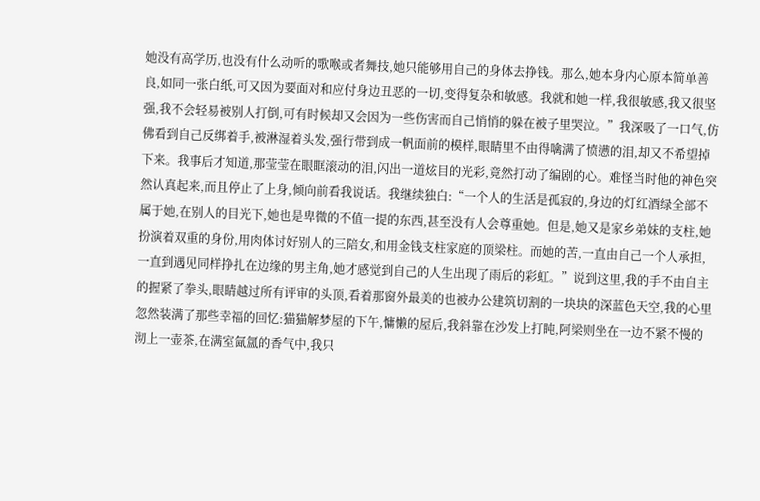她没有高学历,也没有什么动听的歌喉或者舞技,她只能够用自己的身体去挣钱。那么,她本身内心原本简单善良,如同一张白纸,可又因为要面对和应付身边丑恶的一切,变得复杂和敏感。我就和她一样,我很敏感,我又很坚强,我不会轻易被别人打倒,可有时候却又会因为一些伤害而自己悄悄的躲在被子里哭泣。”我深吸了一口气,仿佛看到自己反绑着手,被淋湿着头发,强行带到成一帆面前的模样,眼睛里不由得噙满了愤懑的泪,却又不希望掉下来。我事后才知道,那莹莹在眼眶滚动的泪,闪出一道炫目的光彩,竟然打动了编剧的心。难怪当时他的神色突然认真起来,而且停止了上身,倾向前看我说话。我继续独白:“一个人的生活是孤寂的,身边的灯红酒绿全部不属于她,在别人的目光下,她也是卑微的不值一提的东西,甚至没有人会尊重她。但是,她又是家乡弟妹的支柱,她扮演着双重的身份,用肉体讨好别人的三陪女,和用金钱支柱家庭的顶梁柱。而她的苦,一直由自己一个人承担,一直到遇见同样挣扎在边缘的男主角,她才感觉到自己的人生出现了雨后的彩虹。”说到这里,我的手不由自主的握紧了拳头,眼睛越过所有评审的头顶,看着那窗外最美的也被办公建筑切割的一块块的深蓝色天空,我的心里忽然装满了那些幸福的回忆:猫猫解梦屋的下午,慵懒的屋后,我斜靠在沙发上打盹,阿梁则坐在一边不紧不慢的沏上一壶茶,在满室氤氲的香气中,我只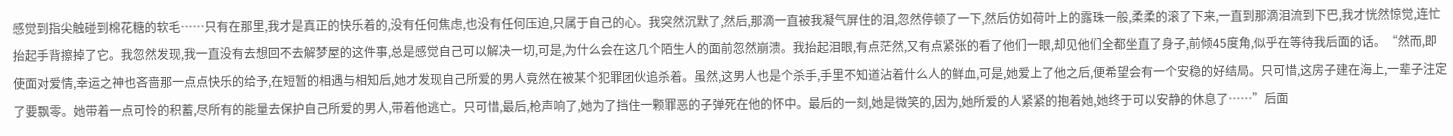感觉到指尖触碰到棉花糖的软毛……只有在那里,我才是真正的快乐着的,没有任何焦虑,也没有任何压迫,只属于自己的心。我突然沉默了,然后,那滴一直被我凝气屏住的泪,忽然停顿了一下,然后仿如荷叶上的露珠一般,柔柔的滚了下来,一直到那滴泪流到下巴,我才恍然惊觉,连忙抬起手背擦掉了它。我忽然发现,我一直没有去想回不去解梦屋的这件事,总是感觉自己可以解决一切,可是,为什么会在这几个陌生人的面前忽然崩溃。我抬起泪眼,有点茫然,又有点紧张的看了他们一眼,却见他们全都坐直了身子,前倾45度角,似乎在等待我后面的话。“然而,即使面对爱情,幸运之神也吝啬那一点点快乐的给予,在短暂的相遇与相知后,她才发现自己所爱的男人竟然在被某个犯罪团伙追杀着。虽然,这男人也是个杀手,手里不知道沾着什么人的鲜血,可是,她爱上了他之后,便希望会有一个安稳的好结局。只可惜,这房子建在海上,一辈子注定了要飘零。她带着一点可怜的积蓄,尽所有的能量去保护自己所爱的男人,带着他逃亡。只可惜,最后,枪声响了,她为了挡住一颗罪恶的子弹死在他的怀中。最后的一刻,她是微笑的,因为,她所爱的人紧紧的抱着她,她终于可以安静的休息了……”后面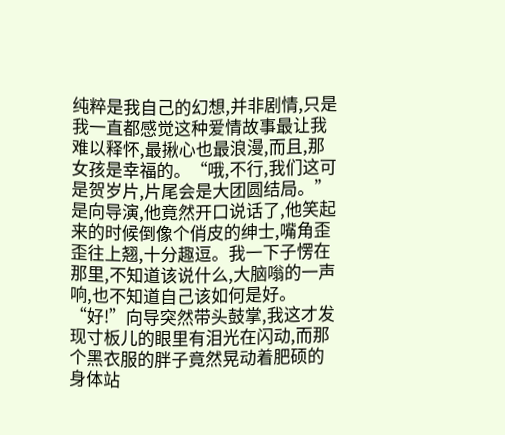纯粹是我自己的幻想,并非剧情,只是我一直都感觉这种爱情故事最让我难以释怀,最揪心也最浪漫,而且,那女孩是幸福的。“哦,不行,我们这可是贺岁片,片尾会是大团圆结局。”是向导演,他竟然开口说话了,他笑起来的时候倒像个俏皮的绅士,嘴角歪歪往上翘,十分趣逗。我一下子愣在那里,不知道该说什么,大脑嗡的一声响,也不知道自己该如何是好。“好!”向导突然带头鼓掌,我这才发现寸板儿的眼里有泪光在闪动,而那个黑衣服的胖子竟然晃动着肥硕的身体站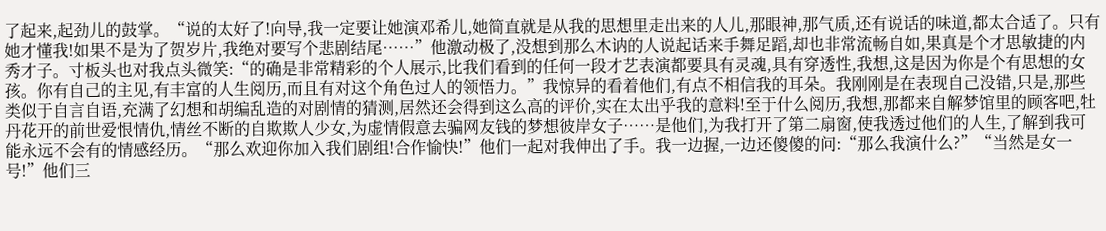了起来,起劲儿的鼓掌。“说的太好了!向导,我一定要让她演邓希儿,她简直就是从我的思想里走出来的人儿,那眼神,那气质,还有说话的味道,都太合适了。只有她才懂我!如果不是为了贺岁片,我绝对要写个悲剧结尾……”他激动极了,没想到那么木讷的人说起话来手舞足蹈,却也非常流畅自如,果真是个才思敏捷的内秀才子。寸板头也对我点头微笑:“的确是非常精彩的个人展示,比我们看到的任何一段才艺表演都要具有灵魂,具有穿透性,我想,这是因为你是个有思想的女孩。你有自己的主见,有丰富的人生阅历,而且有对这个角色过人的领悟力。”我惊异的看着他们,有点不相信我的耳朵。我刚刚是在表现自己没错,只是,那些类似于自言自语,充满了幻想和胡编乱造的对剧情的猜测,居然还会得到这么高的评价,实在太出乎我的意料!至于什么阅历,我想,那都来自解梦馆里的顾客吧,牡丹花开的前世爱恨情仇,情丝不断的自欺欺人少女,为虚情假意去骗网友钱的梦想彼岸女子……是他们,为我打开了第二扇窗,使我透过他们的人生,了解到我可能永远不会有的情感经历。“那么欢迎你加入我们剧组!合作愉快!”他们一起对我伸出了手。我一边握,一边还傻傻的问:“那么我演什么?”“当然是女一号!”他们三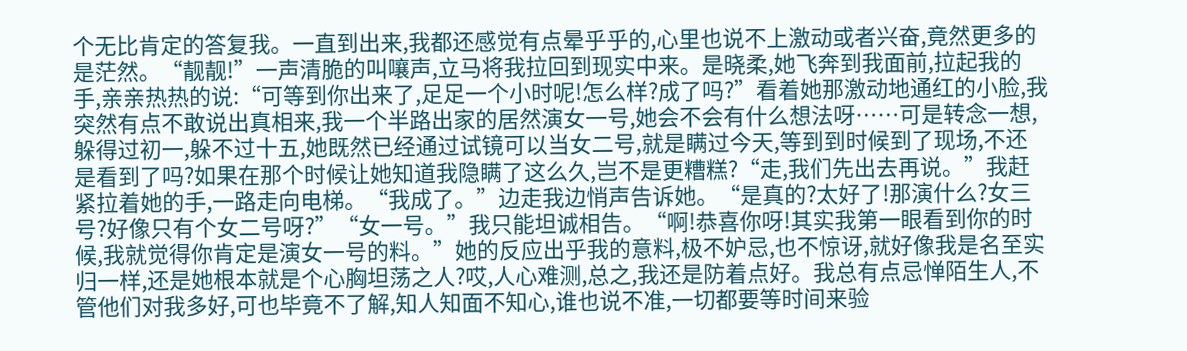个无比肯定的答复我。一直到出来,我都还感觉有点晕乎乎的,心里也说不上激动或者兴奋,竟然更多的是茫然。“靓靓!”一声清脆的叫嚷声,立马将我拉回到现实中来。是晓柔,她飞奔到我面前,拉起我的手,亲亲热热的说:“可等到你出来了,足足一个小时呢!怎么样?成了吗?”看着她那激动地通红的小脸,我突然有点不敢说出真相来,我一个半路出家的居然演女一号,她会不会有什么想法呀……可是转念一想,躲得过初一,躲不过十五,她既然已经通过试镜可以当女二号,就是瞒过今天,等到到时候到了现场,不还是看到了吗?如果在那个时候让她知道我隐瞒了这么久,岂不是更糟糕?“走,我们先出去再说。”我赶紧拉着她的手,一路走向电梯。“我成了。”边走我边悄声告诉她。“是真的?太好了!那演什么?女三号?好像只有个女二号呀?”“女一号。”我只能坦诚相告。“啊!恭喜你呀!其实我第一眼看到你的时候,我就觉得你肯定是演女一号的料。”她的反应出乎我的意料,极不妒忌,也不惊讶,就好像我是名至实归一样,还是她根本就是个心胸坦荡之人?哎,人心难测,总之,我还是防着点好。我总有点忌惮陌生人,不管他们对我多好,可也毕竟不了解,知人知面不知心,谁也说不准,一切都要等时间来验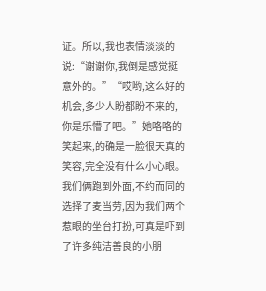证。所以,我也表情淡淡的说:“谢谢你,我倒是感觉挺意外的。”“哎哟,这么好的机会,多少人盼都盼不来的,你是乐懵了吧。”她咯咯的笑起来,的确是一脸很天真的笑容,完全没有什么小心眼。我们俩跑到外面,不约而同的选择了麦当劳,因为我们两个惹眼的坐台打扮,可真是吓到了许多纯洁善良的小朋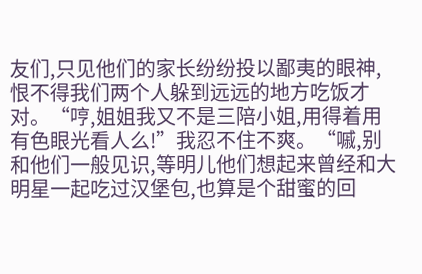友们,只见他们的家长纷纷投以鄙夷的眼神,恨不得我们两个人躲到远远的地方吃饭才对。“哼,姐姐我又不是三陪小姐,用得着用有色眼光看人么!”我忍不住不爽。“嘁,别和他们一般见识,等明儿他们想起来曾经和大明星一起吃过汉堡包,也算是个甜蜜的回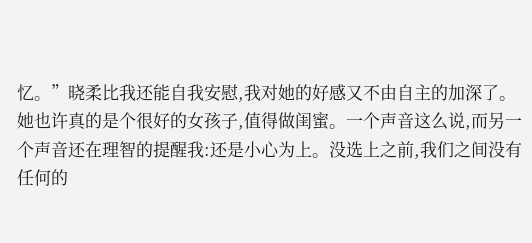忆。”晓柔比我还能自我安慰,我对她的好感又不由自主的加深了。她也许真的是个很好的女孩子,值得做闺蜜。一个声音这么说,而另一个声音还在理智的提醒我:还是小心为上。没选上之前,我们之间没有任何的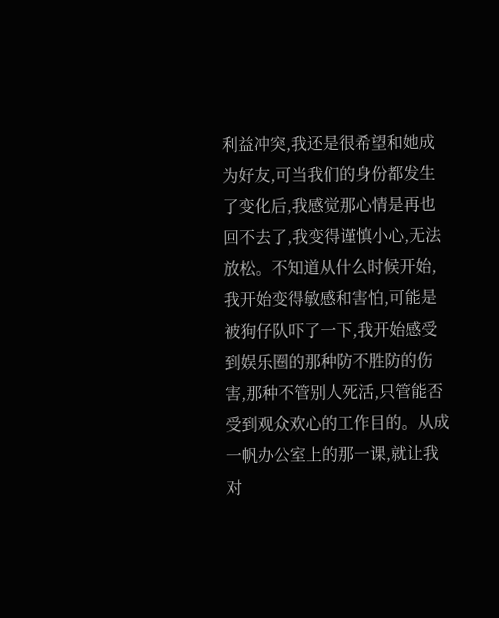利益冲突,我还是很希望和她成为好友,可当我们的身份都发生了变化后,我感觉那心情是再也回不去了,我变得谨慎小心,无法放松。不知道从什么时候开始,我开始变得敏感和害怕,可能是被狗仔队吓了一下,我开始感受到娱乐圈的那种防不胜防的伤害,那种不管别人死活,只管能否受到观众欢心的工作目的。从成一帆办公室上的那一课,就让我对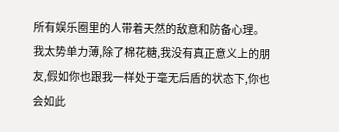所有娱乐圈里的人带着天然的敌意和防备心理。我太势单力薄,除了棉花糖,我没有真正意义上的朋友,假如你也跟我一样处于毫无后盾的状态下,你也会如此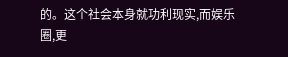的。这个社会本身就功利现实,而娱乐圈,更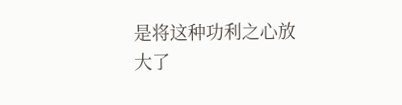是将这种功利之心放大了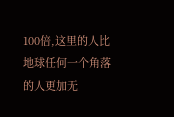100倍,这里的人比地球任何一个角落的人更加无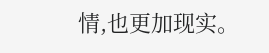情,也更加现实。